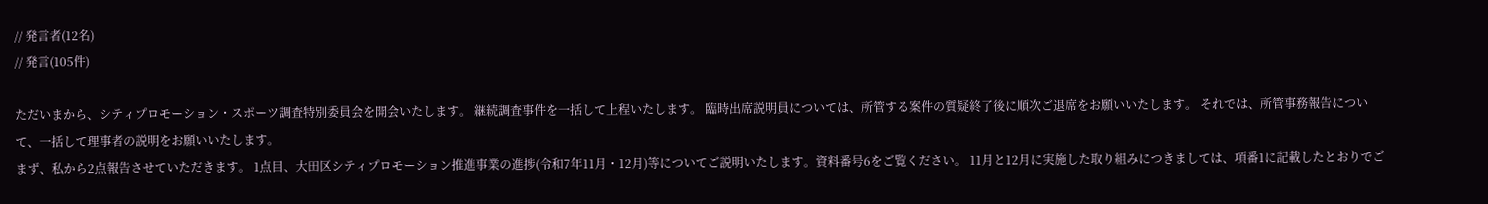// 発言者(12名)
// 発言(105件)

ただいまから、シティプロモーション・スポーツ調査特別委員会を開会いたします。 継続調査事件を一括して上程いたします。 臨時出席説明員については、所管する案件の質疑終了後に順次ご退席をお願いいたします。 それでは、所管事務報告について、一括して理事者の説明をお願いいたします。
まず、私から2点報告させていただきます。 1点目、大田区シティプロモーション推進事業の進捗(令和7年11月・12月)等についてご説明いたします。資料番号6をご覧ください。 11月と12月に実施した取り組みにつきましては、項番1に記載したとおりでご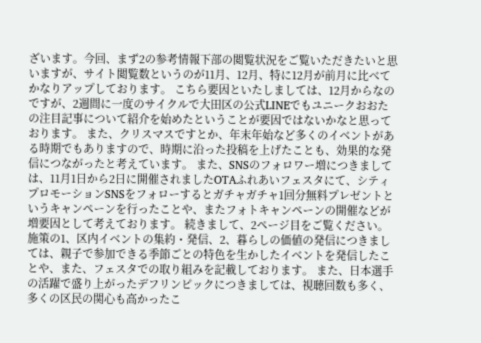ざいます。今回、まず2の参考情報下部の閲覧状況をご覧いただきたいと思いますが、サイト閲覧数というのが11月、12月、特に12月が前月に比べてかなりアップしております。 こちら要因といたしましては、12月からなのですが、2週間に一度のサイクルで大田区の公式LINEでもユニークおおたの注目記事について紹介を始めたということが要因ではないかなと思っております。 また、クリスマスですとか、年末年始など多くのイベントがある時期でもありますので、時期に沿った投稿を上げたことも、効果的な発信につながったと考えています。 また、SNSのフォロワー増につきましては、11月1日から2日に開催されましたOTAふれあいフェスタにて、シティプロモーションSNSをフォローするとガチャガチャ1回分無料プレゼントというキャンペーンを行ったことや、またフォトキャンペーンの開催などが増要因として考えております。 続きまして、2ページ目をご覧ください。 施策の1、区内イベントの集約・発信、2、暮らしの価値の発信につきましては、親子で参加できる季節ごとの特色を生かしたイベントを発信したことや、また、フェスタでの取り組みを記載しております。 また、日本選手の活躍で盛り上がったデフリンピックにつきましては、視聴回数も多く、多くの区民の関心も高かったこ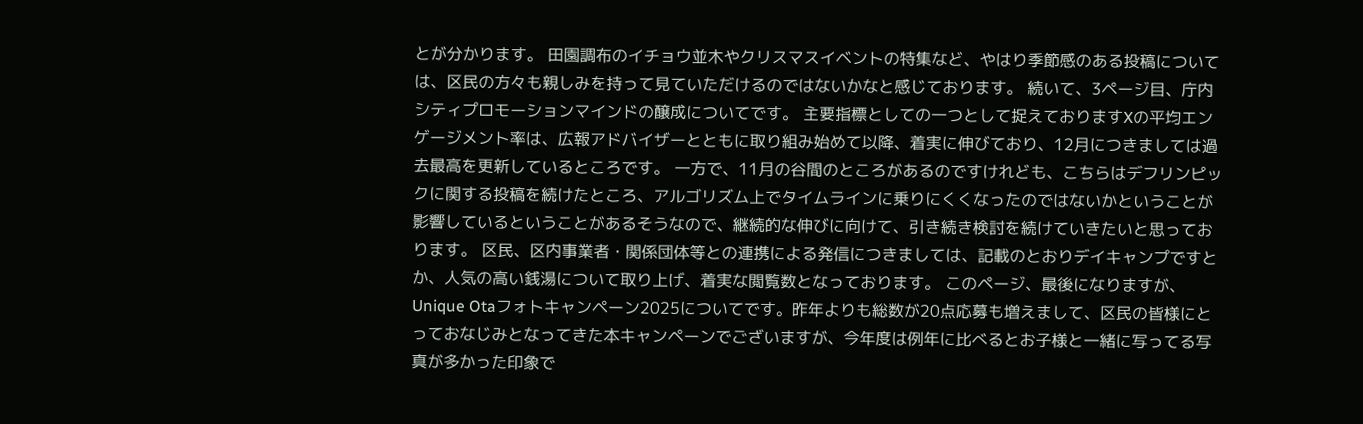とが分かります。 田園調布のイチョウ並木やクリスマスイベントの特集など、やはり季節感のある投稿については、区民の方々も親しみを持って見ていただけるのではないかなと感じております。 続いて、3ページ目、庁内シティプロモーションマインドの醸成についてです。 主要指標としての一つとして捉えておりますXの平均エンゲージメント率は、広報アドバイザーとともに取り組み始めて以降、着実に伸びており、12月につきましては過去最高を更新しているところです。 一方で、11月の谷間のところがあるのですけれども、こちらはデフリンピックに関する投稿を続けたところ、アルゴリズム上でタイムラインに乗りにくくなったのではないかということが影響しているということがあるそうなので、継続的な伸びに向けて、引き続き検討を続けていきたいと思っております。 区民、区内事業者・関係団体等との連携による発信につきましては、記載のとおりデイキャンプですとか、人気の高い銭湯について取り上げ、着実な閲覧数となっております。 このページ、最後になりますが、Unique Otaフォトキャンペーン2025についてです。昨年よりも総数が20点応募も増えまして、区民の皆様にとっておなじみとなってきた本キャンペーンでございますが、今年度は例年に比べるとお子様と一緒に写ってる写真が多かった印象で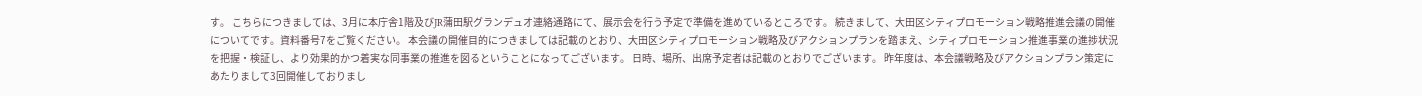す。 こちらにつきましては、3月に本庁舎1階及びJR蒲田駅グランデュオ連絡通路にて、展示会を行う予定で準備を進めているところです。 続きまして、大田区シティプロモーション戦略推進会議の開催についてです。資料番号7をご覧ください。 本会議の開催目的につきましては記載のとおり、大田区シティプロモーション戦略及びアクションプランを踏まえ、シティプロモーション推進事業の進捗状況を把握・検証し、より効果的かつ着実な同事業の推進を図るということになってございます。 日時、場所、出席予定者は記載のとおりでございます。 昨年度は、本会議戦略及びアクションプラン策定にあたりまして3回開催しておりまし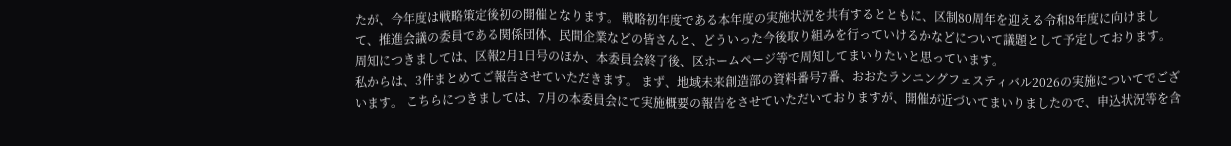たが、今年度は戦略策定後初の開催となります。 戦略初年度である本年度の実施状況を共有するとともに、区制80周年を迎える令和8年度に向けまして、推進会議の委員である関係団体、民間企業などの皆さんと、どういった今後取り組みを行っていけるかなどについて議題として予定しております。 周知につきましては、区報2月1日号のほか、本委員会終了後、区ホームページ等で周知してまいりたいと思っています。
私からは、3件まとめてご報告させていただきます。 まず、地域未来創造部の資料番号7番、おおたランニングフェスティバル2026の実施についてでございます。 こちらにつきましては、7月の本委員会にて実施概要の報告をさせていただいておりますが、開催が近づいてまいりましたので、申込状況等を含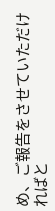め、ご報告をさせていただければと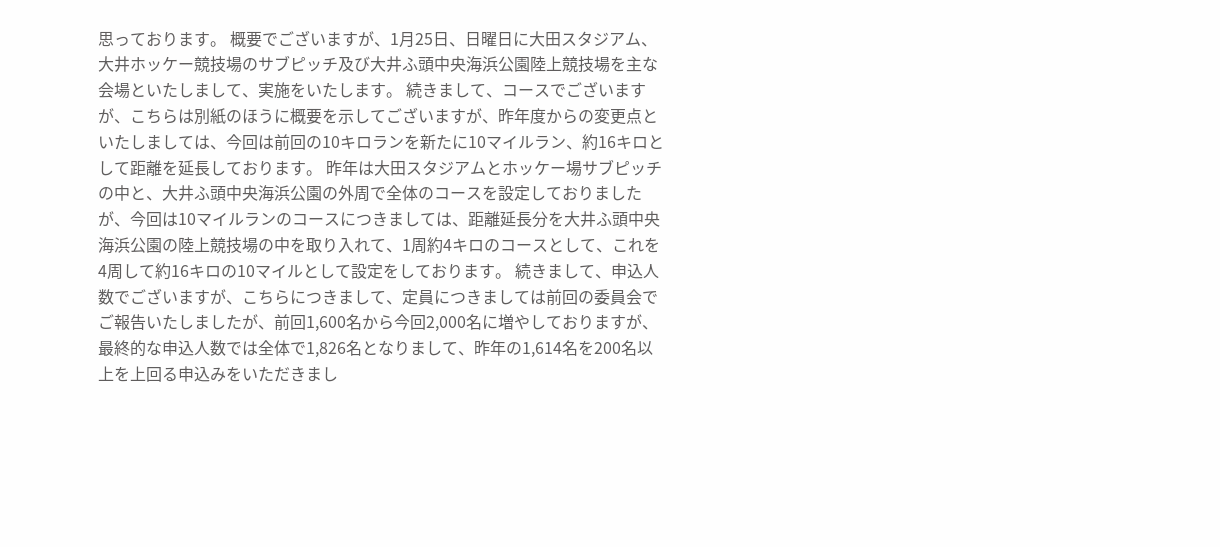思っております。 概要でございますが、1月25日、日曜日に大田スタジアム、大井ホッケー競技場のサブピッチ及び大井ふ頭中央海浜公園陸上競技場を主な会場といたしまして、実施をいたします。 続きまして、コースでございますが、こちらは別紙のほうに概要を示してございますが、昨年度からの変更点といたしましては、今回は前回の10キロランを新たに10マイルラン、約16キロとして距離を延長しております。 昨年は大田スタジアムとホッケー場サブピッチの中と、大井ふ頭中央海浜公園の外周で全体のコースを設定しておりましたが、今回は10マイルランのコースにつきましては、距離延長分を大井ふ頭中央海浜公園の陸上競技場の中を取り入れて、1周約4キロのコースとして、これを4周して約16キロの10マイルとして設定をしております。 続きまして、申込人数でございますが、こちらにつきまして、定員につきましては前回の委員会でご報告いたしましたが、前回1,600名から今回2,000名に増やしておりますが、最終的な申込人数では全体で1,826名となりまして、昨年の1,614名を200名以上を上回る申込みをいただきまし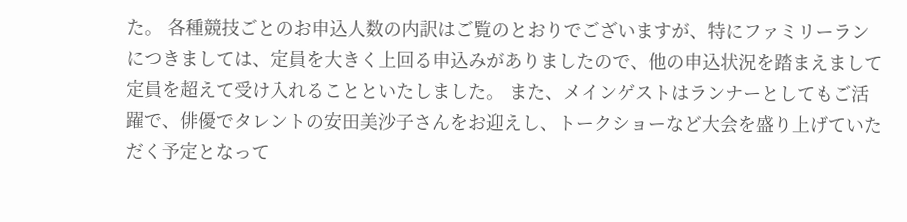た。 各種競技ごとのお申込人数の内訳はご覧のとおりでございますが、特にファミリーランにつきましては、定員を大きく上回る申込みがありましたので、他の申込状況を踏まえまして定員を超えて受け入れることといたしました。 また、メインゲストはランナーとしてもご活躍で、俳優でタレントの安田美沙子さんをお迎えし、トークショーなど大会を盛り上げていただく予定となって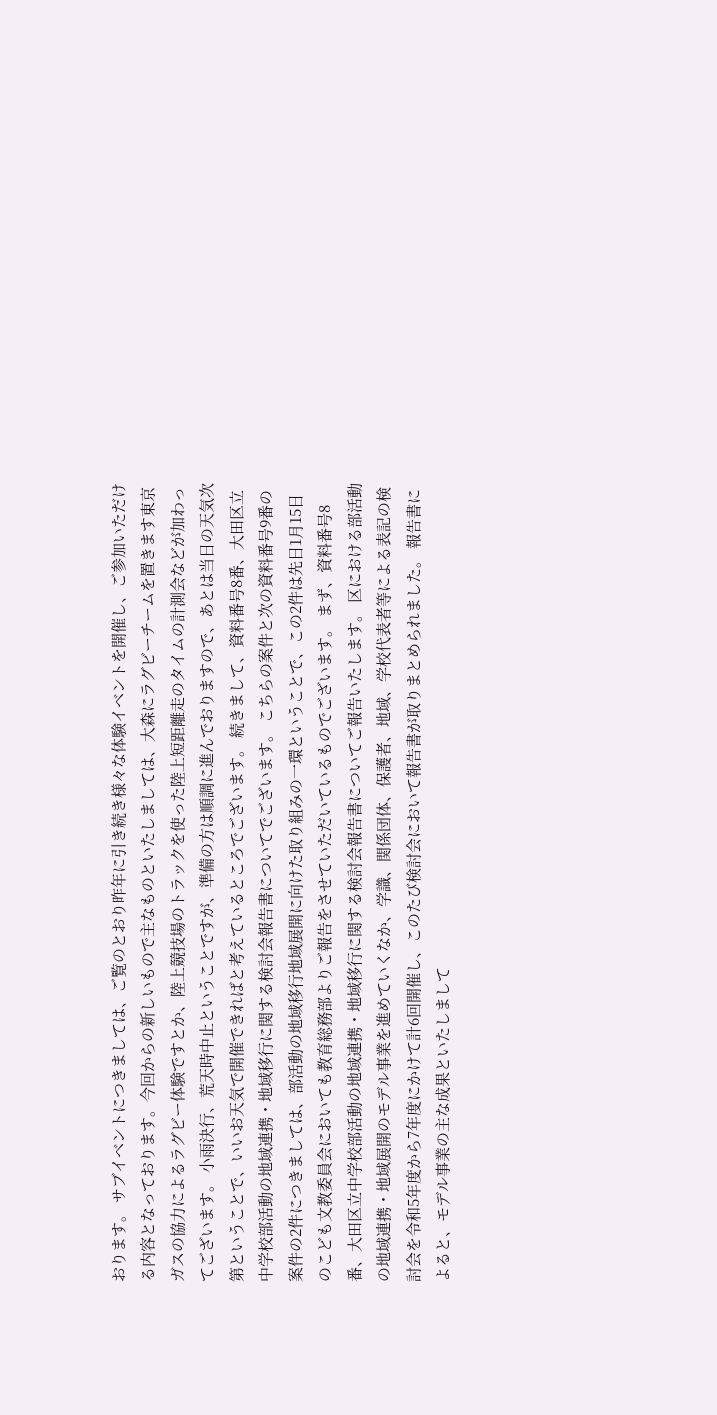おります。 サブイベントにつきましては、ご覧のとおり昨年に引き続き様々な体験イベントを開催し、ご参加いただける内容となっております。今回からの新しいもので主なものといたしましては、大森にラグビーチームを置きます東京ガスの協力によるラグビー体験ですとか、陸上競技場のトラックを使った陸上短距離走のタイムの計測会などが加わってございます。 小雨決行、荒天時中止ということですが、準備の方は順調に進んでおりますので、あとは当日の天気次第ということで、いいお天気で開催できればと考えているところでございます。 続きまして、資料番号8番、大田区立中学校部活動の地域連携・地域移行に関する検討会報告書についてでございます。 こちらの案件と次の資料番号9番の案件の2件につきましては、部活動の地域移行地域展開に向けた取り組みの一環ということで、この2件は先日1月15日のこども文教委員会においても教育総務部よりご報告をさせていただいているものでございます。 まず、資料番号8番、大田区立中学校部活動の地域連携・地域移行に関する検討会報告書についてご報告いたします。 区における部活動の地域連携・地域展開のモデル事業を進めていくなか、学識、関係団体、保護者、地域、学校代表者等による表記の検討会を令和5年度から7年度にかけて計6回開催し、このたび検討会において報告書が取りまとめられました。 報告書によると、モデル事業の主な成果といたしまして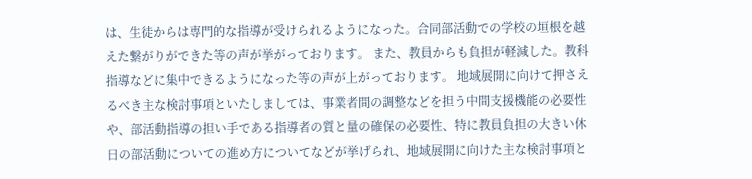は、生徒からは専門的な指導が受けられるようになった。合同部活動での学校の垣根を越えた繋がりができた等の声が挙がっております。 また、教員からも負担が軽減した。教科指導などに集中できるようになった等の声が上がっております。 地域展開に向けて押さえるべき主な検討事項といたしましては、事業者間の調整などを担う中間支援機能の必要性や、部活動指導の担い手である指導者の質と量の確保の必要性、特に教員負担の大きい休日の部活動についての進め方についてなどが挙げられ、地域展開に向けた主な検討事項と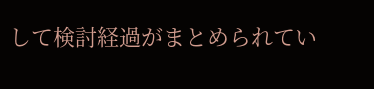して検討経過がまとめられてい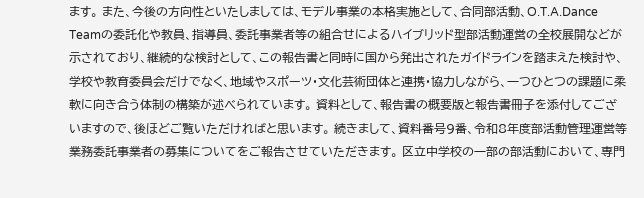ます。 また、今後の方向性といたしましては、モデル事業の本格実施として、合同部活動、O.T.A.Dance Teamの委託化や教員、指導員、委託事業者等の組合せによるハイブリッド型部活動運営の全校展開などが示されており、継続的な検討として、この報告書と同時に国から発出されたガイドラインを踏まえた検討や、学校や教育委員会だけでなく、地域やスポーツ・文化芸術団体と連携・協力しながら、一つひとつの課題に柔軟に向き合う体制の構築が述べられています。 資料として、報告書の概要版と報告書冊子を添付してございますので、後ほどご覧いただければと思います。 続きまして、資料番号9番、令和8年度部活動管理運営等業務委託事業者の募集についてをご報告させていただきます。 区立中学校の一部の部活動において、専門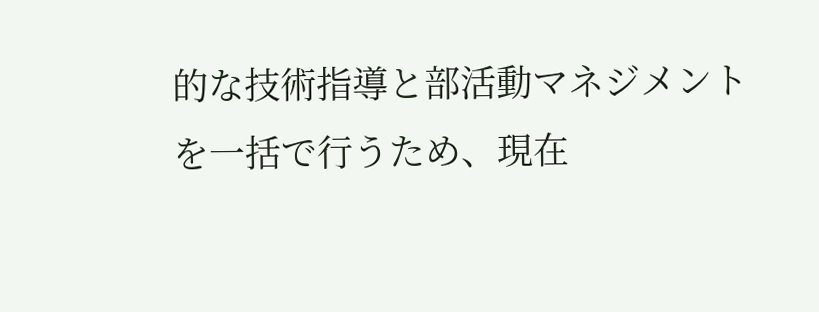的な技術指導と部活動マネジメントを一括で行うため、現在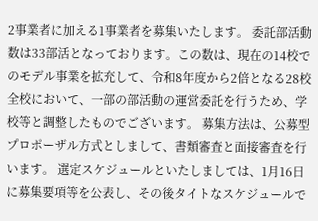2事業者に加える1事業者を募集いたします。 委託部活動数は33部活となっております。この数は、現在の14校でのモデル事業を拡充して、令和8年度から2倍となる28校全校において、一部の部活動の運営委託を行うため、学校等と調整したものでございます。 募集方法は、公募型プロポーザル方式としまして、書類審査と面接審査を行います。 選定スケジュールといたしましては、1月16日に募集要項等を公表し、その後タイトなスケジュールで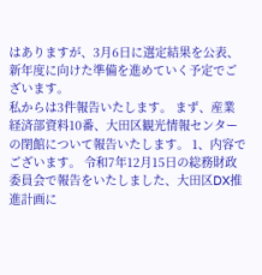はありますが、3月6日に選定結果を公表、新年度に向けた準備を進めていく予定でございます。
私からは3件報告いたします。 まず、産業経済部資料10番、大田区観光情報センターの閉館について報告いたします。 1、内容でございます。 令和7年12月15日の総務財政委員会で報告をいたしました、大田区DX推進計画に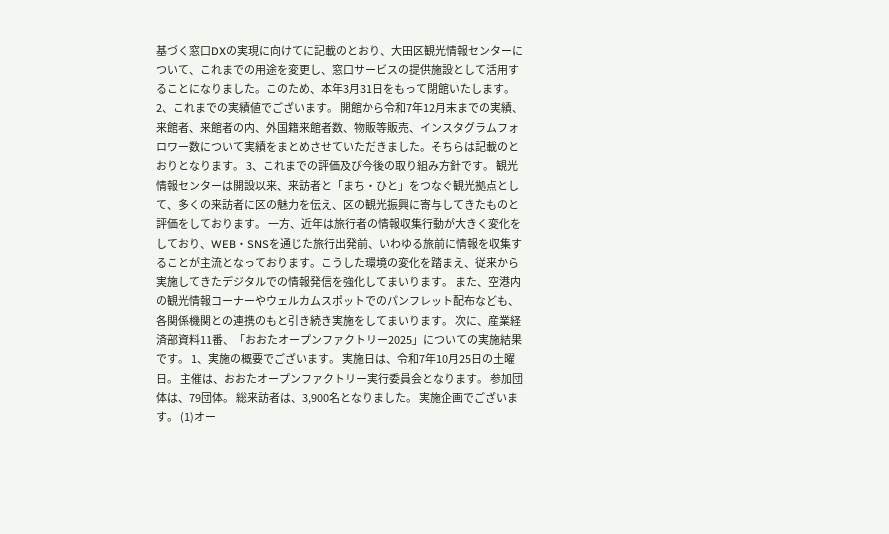基づく窓口DXの実現に向けてに記載のとおり、大田区観光情報センターについて、これまでの用途を変更し、窓口サービスの提供施設として活用することになりました。このため、本年3月31日をもって閉館いたします。 2、これまでの実績値でございます。 開館から令和7年12月末までの実績、来館者、来館者の内、外国籍来館者数、物販等販売、インスタグラムフォロワー数について実績をまとめさせていただきました。そちらは記載のとおりとなります。 3、これまでの評価及び今後の取り組み方針です。 観光情報センターは開設以来、来訪者と「まち・ひと」をつなぐ観光拠点として、多くの来訪者に区の魅力を伝え、区の観光振興に寄与してきたものと評価をしております。 一方、近年は旅行者の情報収集行動が大きく変化をしており、WEB・SNSを通じた旅行出発前、いわゆる旅前に情報を収集することが主流となっております。こうした環境の変化を踏まえ、従来から実施してきたデジタルでの情報発信を強化してまいります。 また、空港内の観光情報コーナーやウェルカムスポットでのパンフレット配布なども、各関係機関との連携のもと引き続き実施をしてまいります。 次に、産業経済部資料11番、「おおたオープンファクトリー2025」についての実施結果です。 1、実施の概要でございます。 実施日は、令和7年10月25日の土曜日。 主催は、おおたオープンファクトリー実行委員会となります。 参加団体は、79団体。 総来訪者は、3,900名となりました。 実施企画でございます。 (1)オー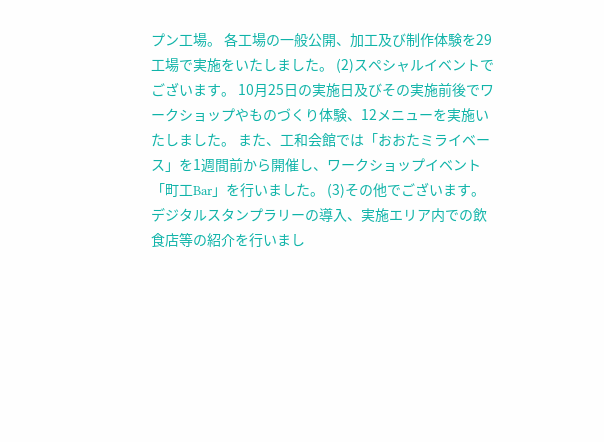プン工場。 各工場の一般公開、加工及び制作体験を29工場で実施をいたしました。 (2)スペシャルイベントでございます。 10月25日の実施日及びその実施前後でワークショップやものづくり体験、12メニューを実施いたしました。 また、工和会館では「おおたミライベース」を1週間前から開催し、ワークショップイベント「町工Bar」を行いました。 (3)その他でございます。 デジタルスタンプラリーの導入、実施エリア内での飲食店等の紹介を行いまし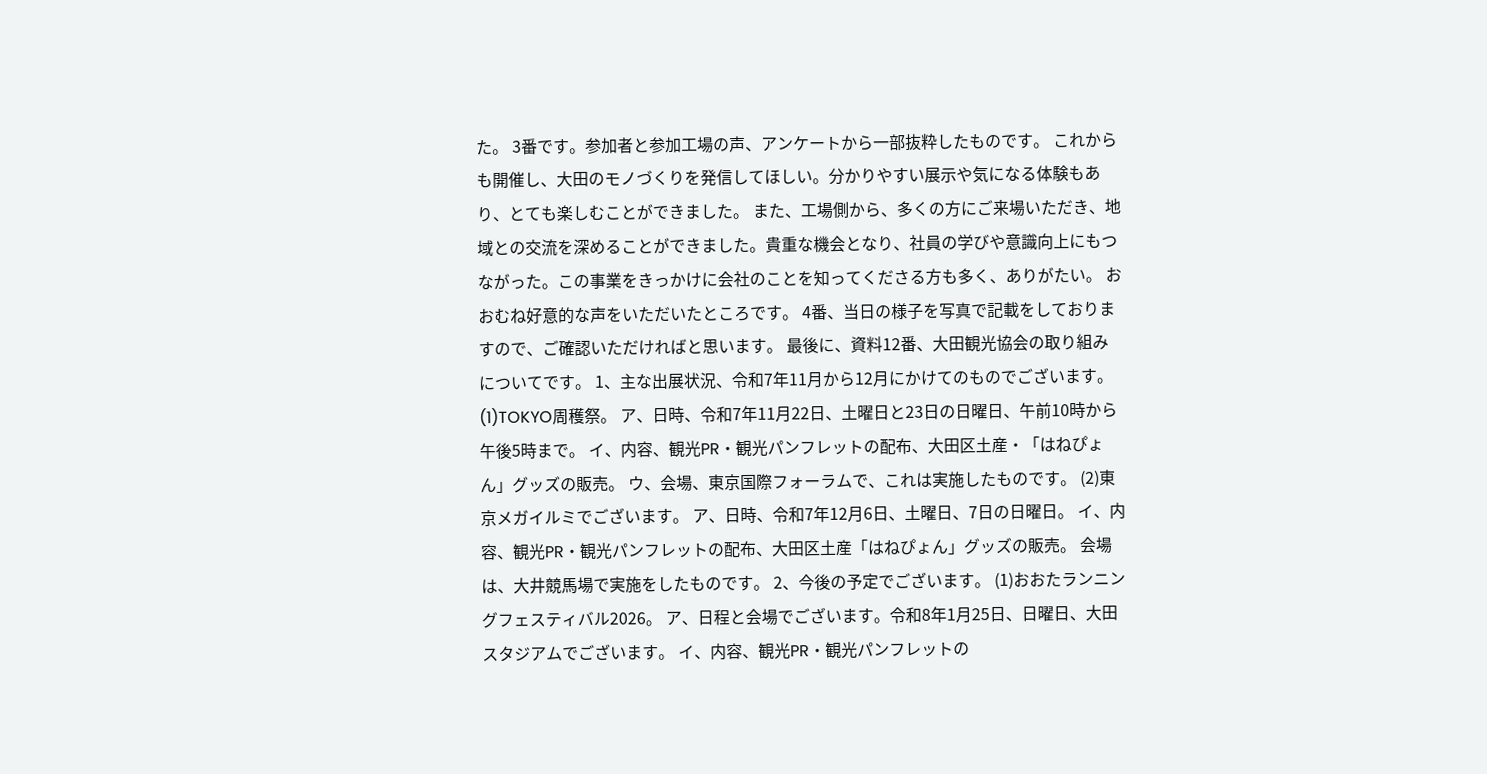た。 3番です。参加者と参加工場の声、アンケートから一部抜粋したものです。 これからも開催し、大田のモノづくりを発信してほしい。分かりやすい展示や気になる体験もあり、とても楽しむことができました。 また、工場側から、多くの方にご来場いただき、地域との交流を深めることができました。貴重な機会となり、社員の学びや意識向上にもつながった。この事業をきっかけに会社のことを知ってくださる方も多く、ありがたい。 おおむね好意的な声をいただいたところです。 4番、当日の様子を写真で記載をしておりますので、ご確認いただければと思います。 最後に、資料12番、大田観光協会の取り組みについてです。 1、主な出展状況、令和7年11月から12月にかけてのものでございます。 (1)TOKYO周穫祭。 ア、日時、令和7年11月22日、土曜日と23日の日曜日、午前10時から午後5時まで。 イ、内容、観光PR・観光パンフレットの配布、大田区土産・「はねぴょん」グッズの販売。 ウ、会場、東京国際フォーラムで、これは実施したものです。 (2)東京メガイルミでございます。 ア、日時、令和7年12月6日、土曜日、7日の日曜日。 イ、内容、観光PR・観光パンフレットの配布、大田区土産「はねぴょん」グッズの販売。 会場は、大井競馬場で実施をしたものです。 2、今後の予定でございます。 (1)おおたランニングフェスティバル2026。 ア、日程と会場でございます。令和8年1月25日、日曜日、大田スタジアムでございます。 イ、内容、観光PR・観光パンフレットの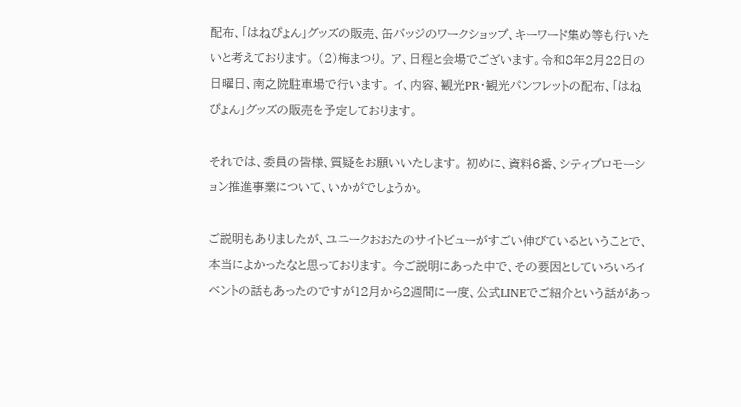配布、「はねぴょん」グッズの販売、缶バッジのワークショップ、キーワード集め等も行いたいと考えております。 (2)梅まつり。 ア、日程と会場でございます。令和8年2月22日の日曜日、南之院駐車場で行います。 イ、内容、観光PR・観光パンフレットの配布、「はねぴょん」グッズの販売を予定しております。

それでは、委員の皆様、質疑をお願いいたします。 初めに、資料6番、シティプロモーション推進事業について、いかがでしょうか。

ご説明もありましたが、ユニークおおたのサイトビューがすごい伸びているということで、本当によかったなと思っております。 今ご説明にあった中で、その要因としていろいろイベントの話もあったのですが12月から2週間に一度、公式LINEでご紹介という話があっ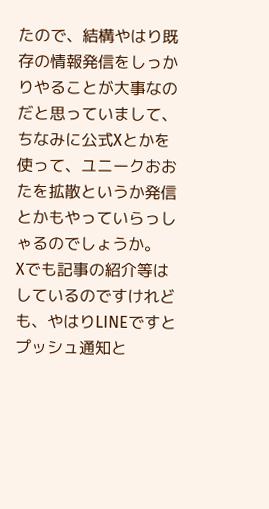たので、結構やはり既存の情報発信をしっかりやることが大事なのだと思っていまして、ちなみに公式Xとかを使って、ユニークおおたを拡散というか発信とかもやっていらっしゃるのでしょうか。
Xでも記事の紹介等はしているのですけれども、やはりLINEですとプッシュ通知と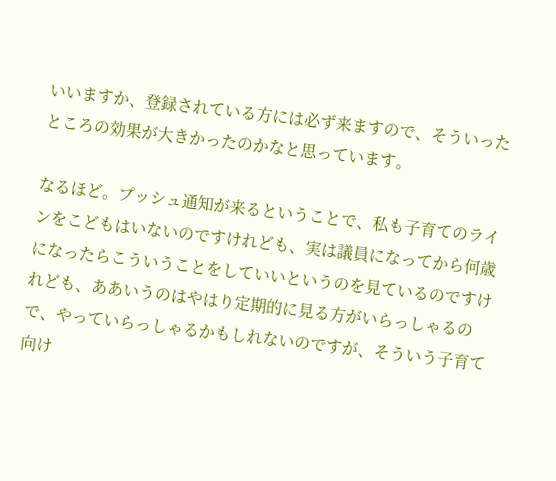いいますか、登録されている方には必ず来ますので、そういったところの効果が大きかったのかなと思っています。

なるほど。プッシュ通知が来るということで、私も子育てのラインをこどもはいないのですけれども、実は議員になってから何歳になったらこういうことをしていいというのを見ているのですけれども、ああいうのはやはり定期的に見る方がいらっしゃるので、やっていらっしゃるかもしれないのですが、そういう子育て向け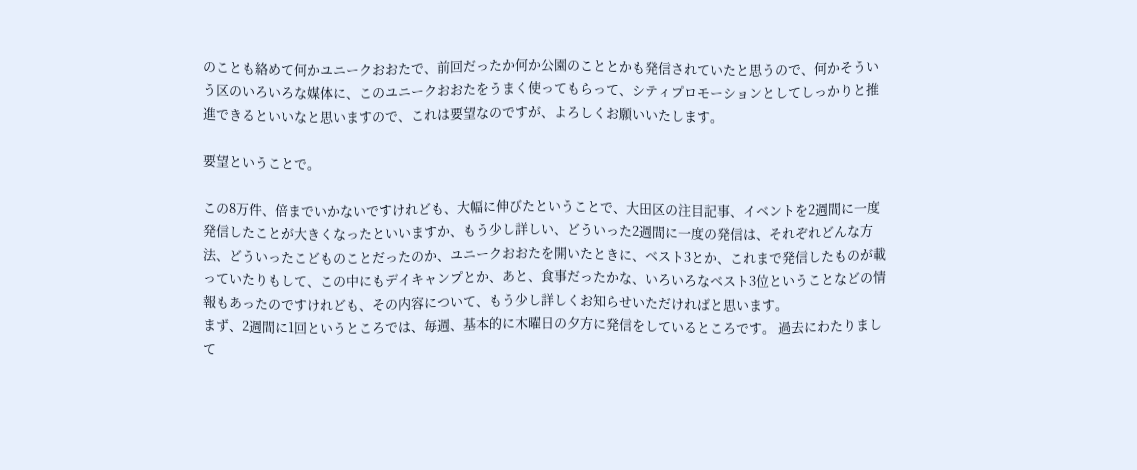のことも絡めて何かユニークおおたで、前回だったか何か公園のこととかも発信されていたと思うので、何かそういう区のいろいろな媒体に、このユニークおおたをうまく使ってもらって、シティプロモーションとしてしっかりと推進できるといいなと思いますので、これは要望なのですが、よろしくお願いいたします。

要望ということで。

この8万件、倍までいかないですけれども、大幅に伸びたということで、大田区の注目記事、イベントを2週間に一度発信したことが大きくなったといいますか、もう少し詳しい、どういった2週間に一度の発信は、それぞれどんな方法、どういったこどものことだったのか、ユニークおおたを開いたときに、ベスト3とか、これまで発信したものが載っていたりもして、この中にもデイキャンプとか、あと、食事だったかな、いろいろなベスト3位ということなどの情報もあったのですけれども、その内容について、もう少し詳しくお知らせいただければと思います。
まず、2週間に1回というところでは、毎週、基本的に木曜日の夕方に発信をしているところです。 過去にわたりまして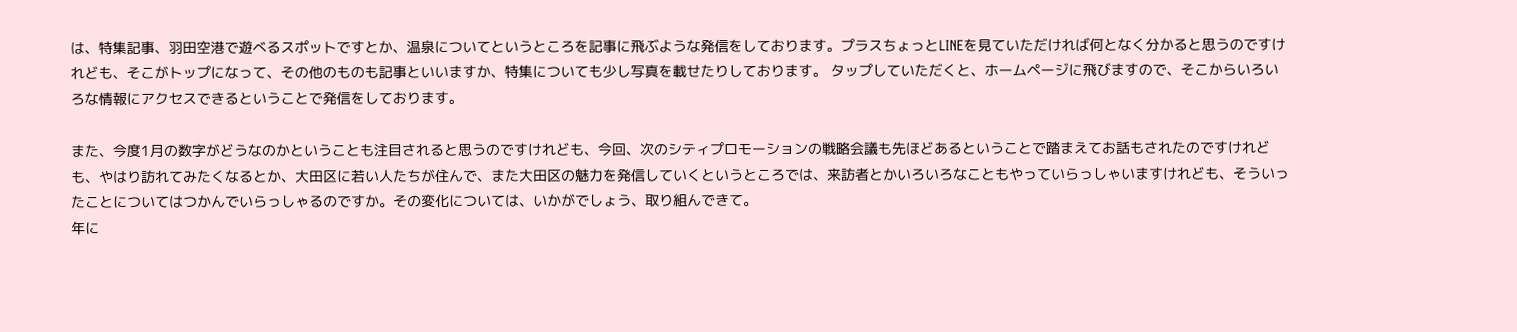は、特集記事、羽田空港で遊べるスポットですとか、温泉についてというところを記事に飛ぶような発信をしております。プラスちょっとLINEを見ていただければ何となく分かると思うのですけれども、そこがトップになって、その他のものも記事といいますか、特集についても少し写真を載せたりしております。 タップしていただくと、ホームページに飛びますので、そこからいろいろな情報にアクセスできるということで発信をしております。

また、今度1月の数字がどうなのかということも注目されると思うのですけれども、今回、次のシティプロモーションの戦略会議も先ほどあるということで踏まえてお話もされたのですけれども、やはり訪れてみたくなるとか、大田区に若い人たちが住んで、また大田区の魅力を発信していくというところでは、来訪者とかいろいろなこともやっていらっしゃいますけれども、そういったことについてはつかんでいらっしゃるのですか。その変化については、いかがでしょう、取り組んできて。
年に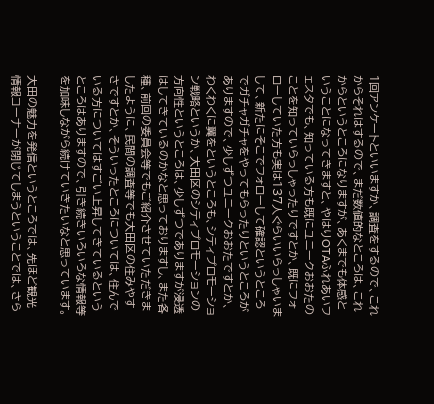1回アンケートといいますか、調査をするので、これからそれはするので、まだ数値的なところは、これからというところになりますが、あくまでも体感ということになってきますと、やはりOTAふれあいフェスタでも、知っている方も既にユニークおおたのことを知っていらっしゃったりですとか、既にフォローしていた方も実は137人ぐらいいらっしゃいまして、新たにそこでフォローして確認というところでガチャガチャをやってもらったりというところがありますので、少しずつユニークおおたですとか、わくわくに翼をというところも、シティプロモーション戦略というか、大田区のシティプロモーションの方向性というところは、少しずつでありますが浸透はしてきているのかなと思っておりますし、また各種、前回の委員会等でもご紹介させていただきましたように、民間の調査等でも大田区の住みやすさですとか、そういったところについては、住んでいる方についてはすごい上昇してきているというところはありますので、引き続きいろいろな情報等を加味しながら続けていきたいなと思っています。

大田の魅力を発信というところでは、先ほど観光情報コーナーが閉じてしまうということでは、さら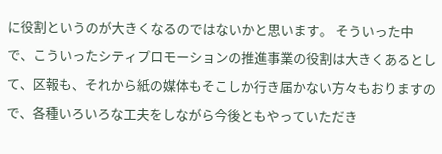に役割というのが大きくなるのではないかと思います。 そういった中で、こういったシティプロモーションの推進事業の役割は大きくあるとして、区報も、それから紙の媒体もそこしか行き届かない方々もおりますので、各種いろいろな工夫をしながら今後ともやっていただき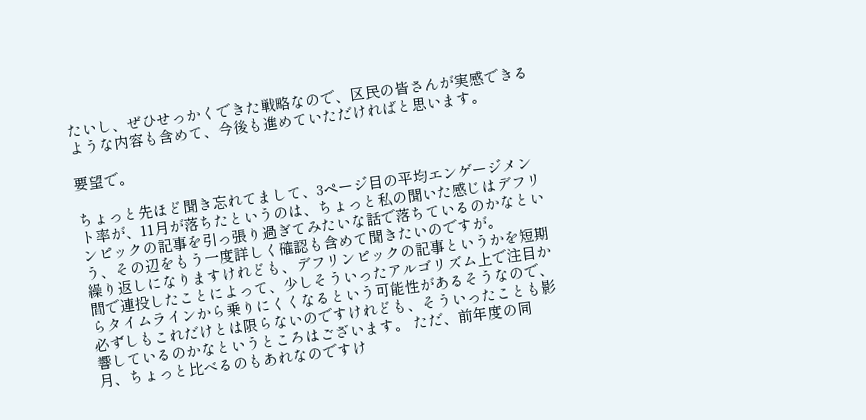たいし、ぜひせっかくできた戦略なので、区民の皆さんが実感できるような内容も含めて、今後も進めていただければと思います。

要望で。

ちょっと先ほど聞き忘れてまして、3ページ目の平均エンゲージメント率が、11月が落ちたというのは、ちょっと私の聞いた感じはデフリンピックの記事を引っ張り過ぎてみたいな話で落ちているのかなという、その辺をもう一度詳しく確認も含めて聞きたいのですが。
繰り返しになりますけれども、デフリンピックの記事というかを短期間で連投したことによって、少しそういったアルゴリズム上で注目からタイムラインから乗りにくくなるという可能性があるそうなので、必ずしもこれだけとは限らないのですけれども、そういったことも影響しているのかなというところはございます。 ただ、前年度の同月、ちょっと比べるのもあれなのですけ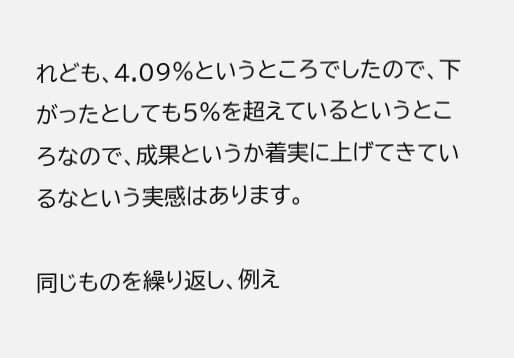れども、4.09%というところでしたので、下がったとしても5%を超えているというところなので、成果というか着実に上げてきているなという実感はあります。

同じものを繰り返し、例え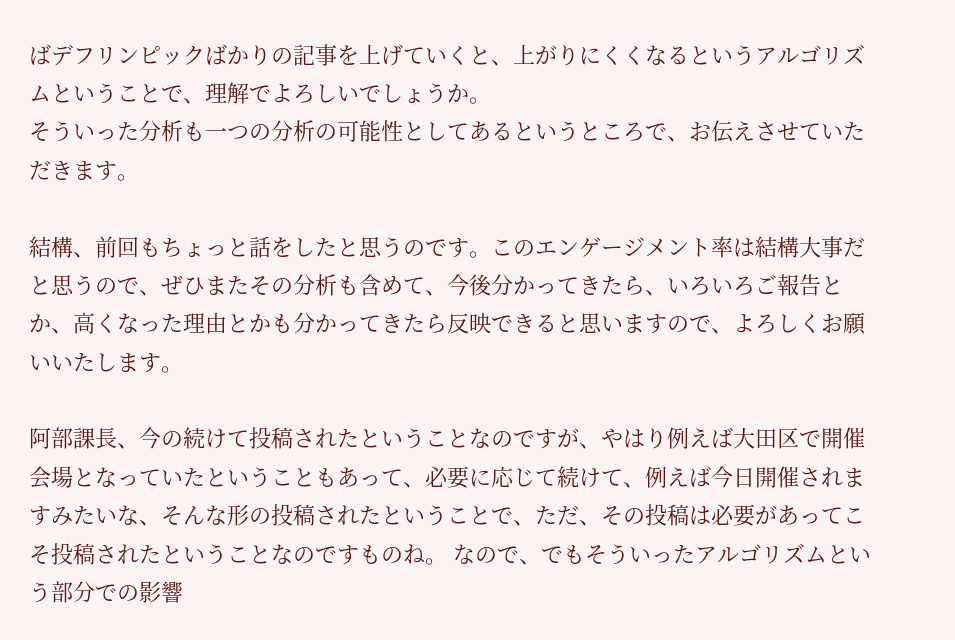ばデフリンピックばかりの記事を上げていくと、上がりにくくなるというアルゴリズムということで、理解でよろしいでしょうか。
そういった分析も一つの分析の可能性としてあるというところで、お伝えさせていただきます。

結構、前回もちょっと話をしたと思うのです。このエンゲージメント率は結構大事だと思うので、ぜひまたその分析も含めて、今後分かってきたら、いろいろご報告とか、高くなった理由とかも分かってきたら反映できると思いますので、よろしくお願いいたします。

阿部課長、今の続けて投稿されたということなのですが、やはり例えば大田区で開催会場となっていたということもあって、必要に応じて続けて、例えば今日開催されますみたいな、そんな形の投稿されたということで、ただ、その投稿は必要があってこそ投稿されたということなのですものね。 なので、でもそういったアルゴリズムという部分での影響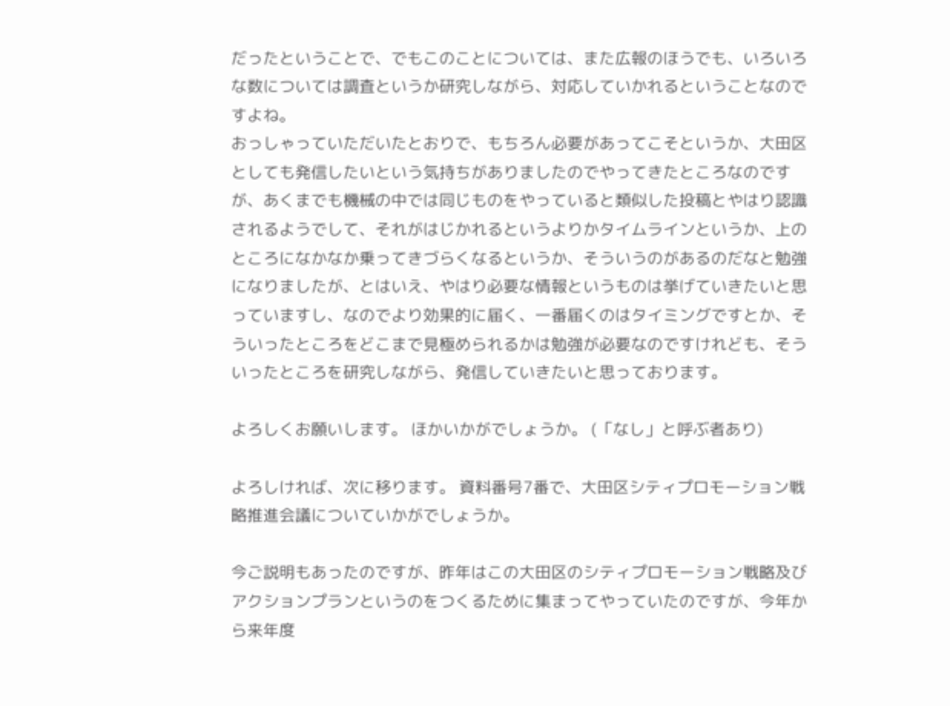だったということで、でもこのことについては、また広報のほうでも、いろいろな数については調査というか研究しながら、対応していかれるということなのですよね。
おっしゃっていただいたとおりで、もちろん必要があってこそというか、大田区としても発信したいという気持ちがありましたのでやってきたところなのですが、あくまでも機械の中では同じものをやっていると類似した投稿とやはり認識されるようでして、それがはじかれるというよりかタイムラインというか、上のところになかなか乗ってきづらくなるというか、そういうのがあるのだなと勉強になりましたが、とはいえ、やはり必要な情報というものは挙げていきたいと思っていますし、なのでより効果的に届く、一番届くのはタイミングですとか、そういったところをどこまで見極められるかは勉強が必要なのですけれども、そういったところを研究しながら、発信していきたいと思っております。

よろしくお願いします。 ほかいかがでしょうか。 (「なし」と呼ぶ者あり)

よろしければ、次に移ります。 資料番号7番で、大田区シティプロモーション戦略推進会議についていかがでしょうか。

今ご説明もあったのですが、昨年はこの大田区のシティプロモーション戦略及びアクションプランというのをつくるために集まってやっていたのですが、今年から来年度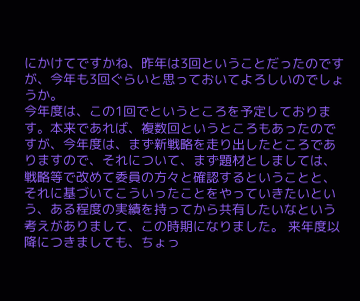にかけてですかね、昨年は3回ということだったのですが、今年も3回ぐらいと思っておいてよろしいのでしょうか。
今年度は、この1回でというところを予定しております。本来であれば、複数回というところもあったのですが、今年度は、まず新戦略を走り出したところでありますので、それについて、まず題材としましては、戦略等で改めて委員の方々と確認するということと、それに基づいてこういったことをやっていきたいという、ある程度の実績を持ってから共有したいなという考えがありまして、この時期になりました。 来年度以降につきましても、ちょっ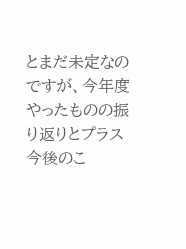とまだ未定なのですが、今年度やったものの振り返りとプラス今後のこ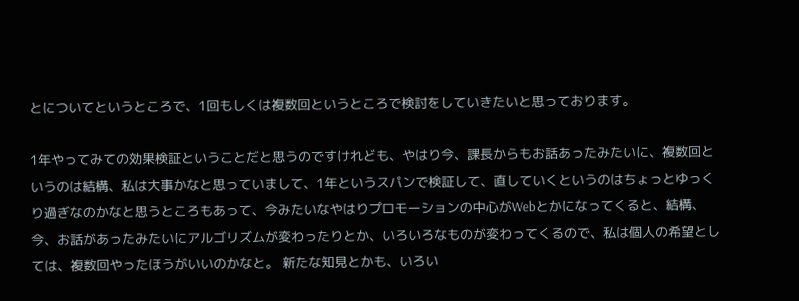とについてというところで、1回もしくは複数回というところで検討をしていきたいと思っております。

1年やってみての効果検証ということだと思うのですけれども、やはり今、課長からもお話あったみたいに、複数回というのは結構、私は大事かなと思っていまして、1年というスパンで検証して、直していくというのはちょっとゆっくり過ぎなのかなと思うところもあって、今みたいなやはりプロモーションの中心がWebとかになってくると、結構、今、お話があったみたいにアルゴリズムが変わったりとか、いろいろなものが変わってくるので、私は個人の希望としては、複数回やったほうがいいのかなと。 新たな知見とかも、いろい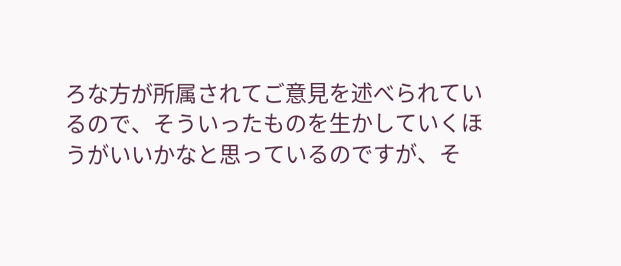ろな方が所属されてご意見を述べられているので、そういったものを生かしていくほうがいいかなと思っているのですが、そ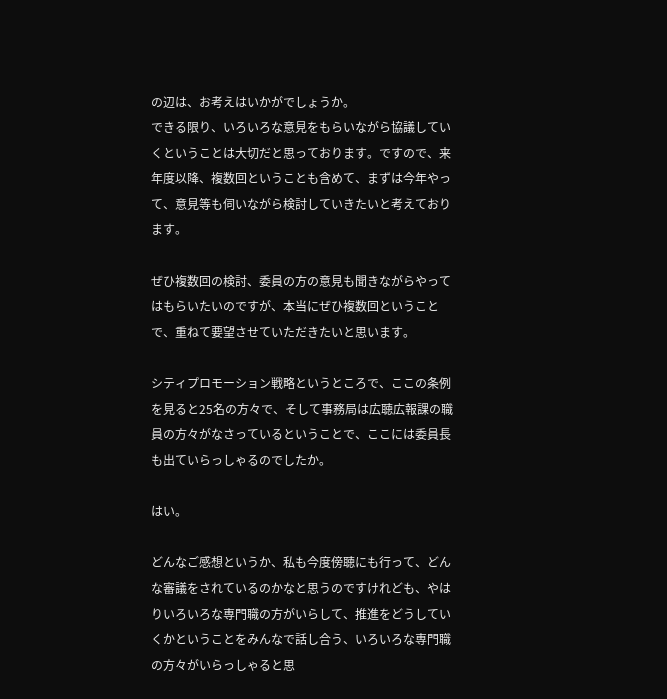の辺は、お考えはいかがでしょうか。
できる限り、いろいろな意見をもらいながら協議していくということは大切だと思っております。ですので、来年度以降、複数回ということも含めて、まずは今年やって、意見等も伺いながら検討していきたいと考えております。

ぜひ複数回の検討、委員の方の意見も聞きながらやってはもらいたいのですが、本当にぜひ複数回ということで、重ねて要望させていただきたいと思います。

シティプロモーション戦略というところで、ここの条例を見ると25名の方々で、そして事務局は広聴広報課の職員の方々がなさっているということで、ここには委員長も出ていらっしゃるのでしたか。

はい。

どんなご感想というか、私も今度傍聴にも行って、どんな審議をされているのかなと思うのですけれども、やはりいろいろな専門職の方がいらして、推進をどうしていくかということをみんなで話し合う、いろいろな専門職の方々がいらっしゃると思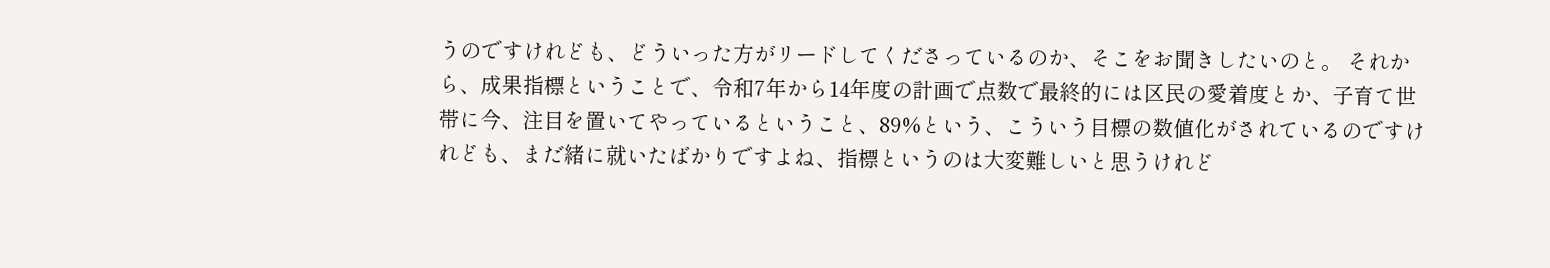うのですけれども、どういった方がリードしてくださっているのか、そこをお聞きしたいのと。 それから、成果指標ということで、令和7年から14年度の計画で点数で最終的には区民の愛着度とか、子育て世帯に今、注目を置いてやっているということ、89%という、こういう目標の数値化がされているのですけれども、まだ緒に就いたばかりですよね、指標というのは大変難しいと思うけれど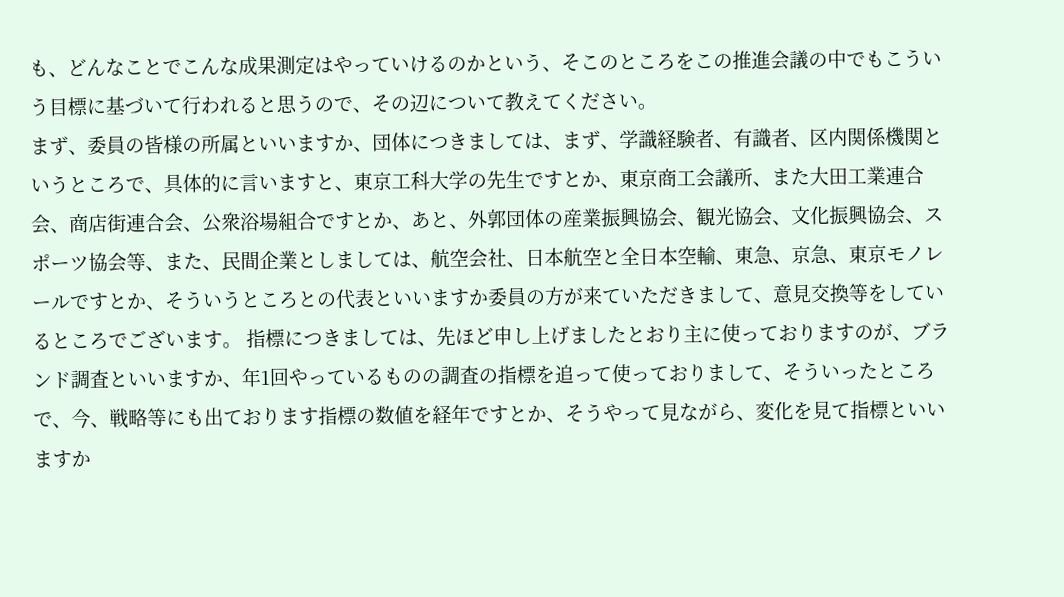も、どんなことでこんな成果測定はやっていけるのかという、そこのところをこの推進会議の中でもこういう目標に基づいて行われると思うので、その辺について教えてください。
まず、委員の皆様の所属といいますか、団体につきましては、まず、学識経験者、有識者、区内関係機関というところで、具体的に言いますと、東京工科大学の先生ですとか、東京商工会議所、また大田工業連合会、商店街連合会、公衆浴場組合ですとか、あと、外郭団体の産業振興協会、観光協会、文化振興協会、スポーツ協会等、また、民間企業としましては、航空会社、日本航空と全日本空輸、東急、京急、東京モノレールですとか、そういうところとの代表といいますか委員の方が来ていただきまして、意見交換等をしているところでございます。 指標につきましては、先ほど申し上げましたとおり主に使っておりますのが、ブランド調査といいますか、年1回やっているものの調査の指標を追って使っておりまして、そういったところで、今、戦略等にも出ております指標の数値を経年ですとか、そうやって見ながら、変化を見て指標といいますか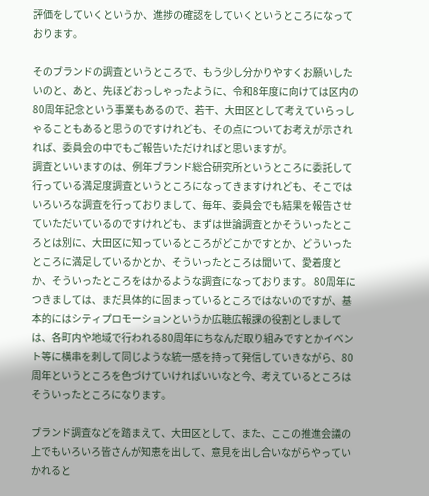評価をしていくというか、進捗の確認をしていくというところになっております。

そのブランドの調査というところで、もう少し分かりやすくお願いしたいのと、あと、先ほどおっしゃったように、令和8年度に向けては区内の80周年記念という事業もあるので、若干、大田区として考えていらっしゃることもあると思うのですけれども、その点についてお考えが示されれば、委員会の中でもご報告いただければと思いますが。
調査といいますのは、例年ブランド総合研究所というところに委託して行っている満足度調査というところになってきますけれども、そこではいろいろな調査を行っておりまして、毎年、委員会でも結果を報告させていただいているのですけれども、まずは世論調査とかそういったところとは別に、大田区に知っているところがどこかですとか、どういったところに満足しているかとか、そういったところは聞いて、愛着度とか、そういったところをはかるような調査になっております。 80周年につきましては、まだ具体的に固まっているところではないのですが、基本的にはシティプロモーションというか広聴広報課の役割としましては、各町内や地域で行われる80周年にちなんだ取り組みですとかイベント等に横串を刺して同じような統一感を持って発信していきながら、80周年というところを色づけていければいいなと今、考えているところはそういったところになります。

ブランド調査などを踏まえて、大田区として、また、ここの推進会議の上でもいろいろ皆さんが知恵を出して、意見を出し合いながらやっていかれると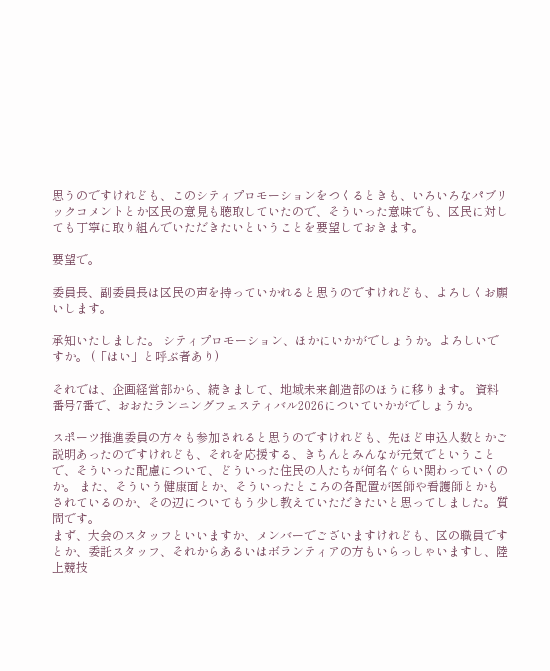思うのですけれども、このシティプロモーションをつくるときも、いろいろなパブリックコメントとか区民の意見も聴取していたので、そういった意味でも、区民に対しても丁寧に取り組んでいただきたいということを要望しておきます。

要望で。

委員長、副委員長は区民の声を持っていかれると思うのですけれども、よろしくお願いします。

承知いたしました。 シティプロモーション、ほかにいかがでしょうか。よろしいですか。 (「はい」と呼ぶ者あり)

それでは、企画経営部から、続きまして、地域未来創造部のほうに移ります。 資料番号7番で、おおたランニングフェスティバル2026についていかがでしょうか。

スポーツ推進委員の方々も参加されると思うのですけれども、先ほど申込人数とかご説明あったのですけれども、それを応援する、きちんとみんなが元気でということで、そういった配慮について、どういった住民の人たちが何名ぐらい関わっていくのか。 また、そういう健康面とか、そういったところの各配置が医師や看護師とかもされているのか、その辺についてもう少し教えていただきたいと思ってしました。質問です。
まず、大会のスタッフといいますか、メンバーでございますけれども、区の職員ですとか、委託スタッフ、それからあるいはボランティアの方もいらっしゃいますし、陸上競技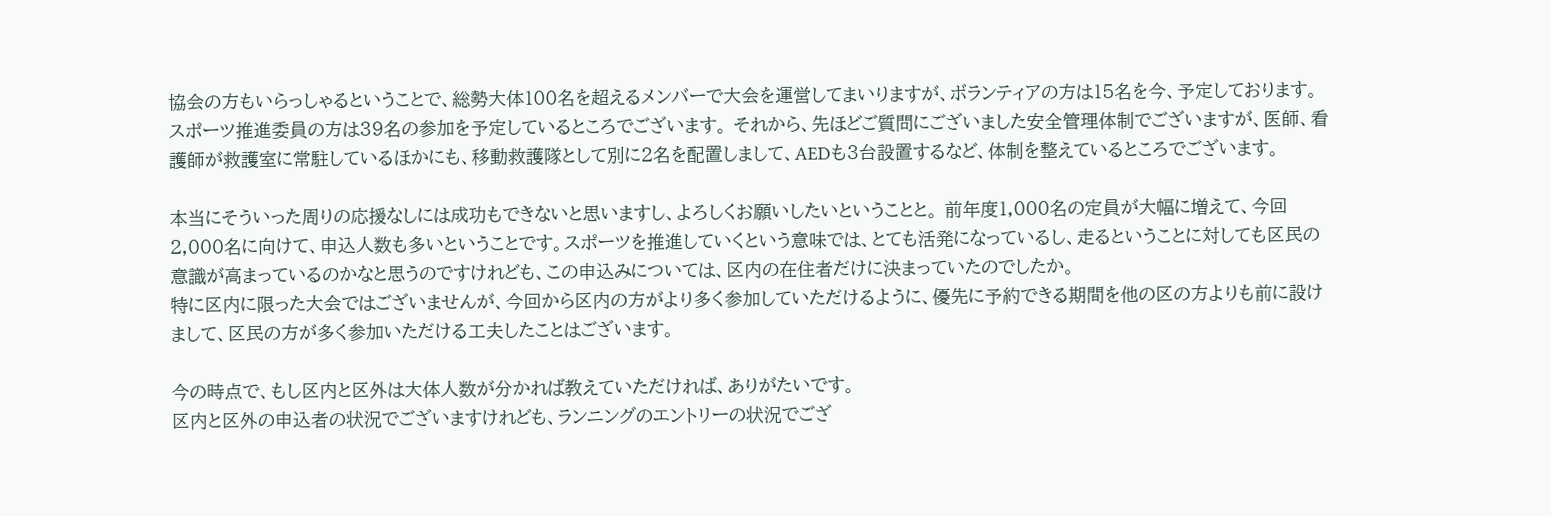協会の方もいらっしゃるということで、総勢大体100名を超えるメンバーで大会を運営してまいりますが、ボランティアの方は15名を今、予定しております。スポーツ推進委員の方は39名の参加を予定しているところでございます。 それから、先ほどご質問にございました安全管理体制でございますが、医師、看護師が救護室に常駐しているほかにも、移動救護隊として別に2名を配置しまして、AEDも3台設置するなど、体制を整えているところでございます。

本当にそういった周りの応援なしには成功もできないと思いますし、よろしくお願いしたいということと。 前年度1,000名の定員が大幅に増えて、今回2,000名に向けて、申込人数も多いということです。スポーツを推進していくという意味では、とても活発になっているし、走るということに対しても区民の意識が高まっているのかなと思うのですけれども、この申込みについては、区内の在住者だけに決まっていたのでしたか。
特に区内に限った大会ではございませんが、今回から区内の方がより多く参加していただけるように、優先に予約できる期間を他の区の方よりも前に設けまして、区民の方が多く参加いただける工夫したことはございます。

今の時点で、もし区内と区外は大体人数が分かれば教えていただければ、ありがたいです。
区内と区外の申込者の状況でございますけれども、ランニングのエントリーの状況でござ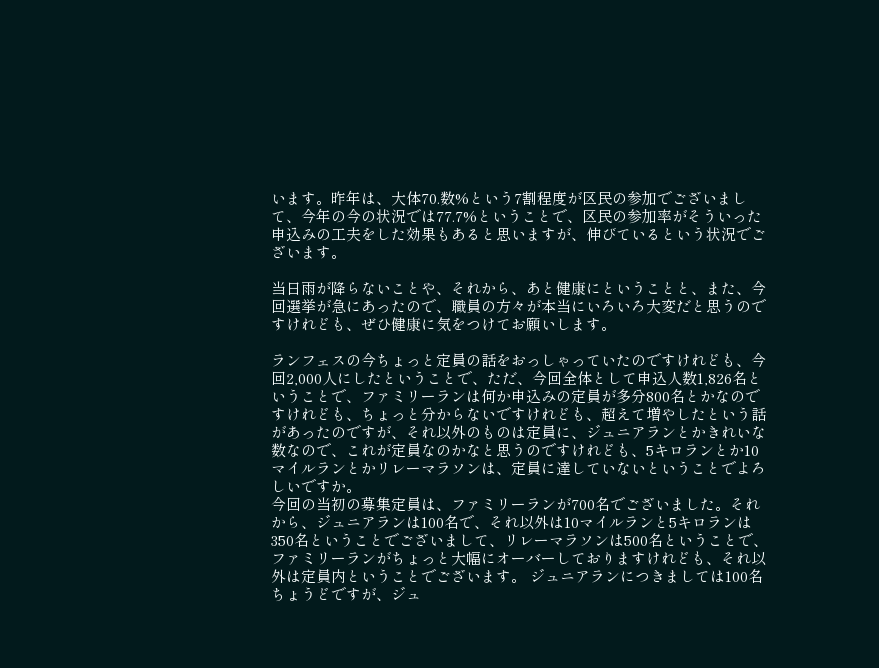います。昨年は、大体70.数%という7割程度が区民の参加でございまして、今年の今の状況では77.7%ということで、区民の参加率がそういった申込みの工夫をした効果もあると思いますが、伸びているという状況でございます。

当日雨が降らないことや、それから、あと健康にということと、また、今回選挙が急にあったので、職員の方々が本当にいろいろ大変だと思うのですけれども、ぜひ健康に気をつけてお願いします。

ランフェスの今ちょっと定員の話をおっしゃっていたのですけれども、今回2,000人にしたということで、ただ、今回全体として申込人数1,826名ということで、ファミリーランは何か申込みの定員が多分800名とかなのですけれども、ちょっと分からないですけれども、超えて増やしたという話があったのですが、それ以外のものは定員に、ジュニアランとかきれいな数なので、これが定員なのかなと思うのですけれども、5キロランとか10マイルランとかリレーマラソンは、定員に達していないということでよろしいですか。
今回の当初の募集定員は、ファミリーランが700名でございました。それから、ジュニアランは100名で、それ以外は10マイルランと5キロランは350名ということでございまして、リレーマラソンは500名ということで、ファミリーランがちょっと大幅にオーバーしておりますけれども、それ以外は定員内ということでございます。 ジュニアランにつきましては100名ちょうどですが、ジュ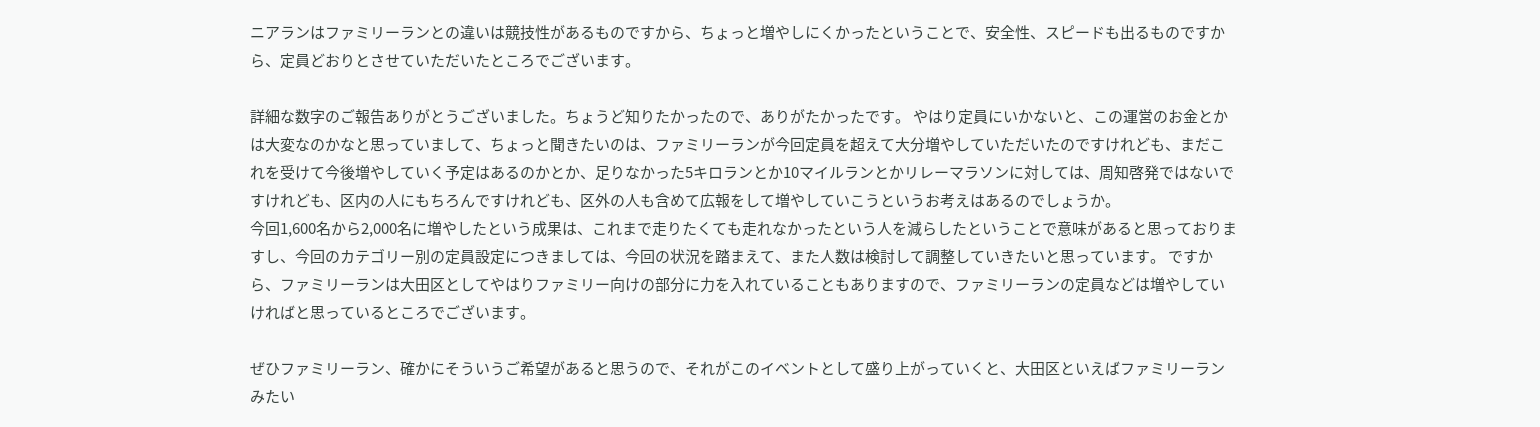ニアランはファミリーランとの違いは競技性があるものですから、ちょっと増やしにくかったということで、安全性、スピードも出るものですから、定員どおりとさせていただいたところでございます。

詳細な数字のご報告ありがとうございました。ちょうど知りたかったので、ありがたかったです。 やはり定員にいかないと、この運営のお金とかは大変なのかなと思っていまして、ちょっと聞きたいのは、ファミリーランが今回定員を超えて大分増やしていただいたのですけれども、まだこれを受けて今後増やしていく予定はあるのかとか、足りなかった5キロランとか10マイルランとかリレーマラソンに対しては、周知啓発ではないですけれども、区内の人にもちろんですけれども、区外の人も含めて広報をして増やしていこうというお考えはあるのでしょうか。
今回1,600名から2,000名に増やしたという成果は、これまで走りたくても走れなかったという人を減らしたということで意味があると思っておりますし、今回のカテゴリー別の定員設定につきましては、今回の状況を踏まえて、また人数は検討して調整していきたいと思っています。 ですから、ファミリーランは大田区としてやはりファミリー向けの部分に力を入れていることもありますので、ファミリーランの定員などは増やしていければと思っているところでございます。

ぜひファミリーラン、確かにそういうご希望があると思うので、それがこのイベントとして盛り上がっていくと、大田区といえばファミリーランみたい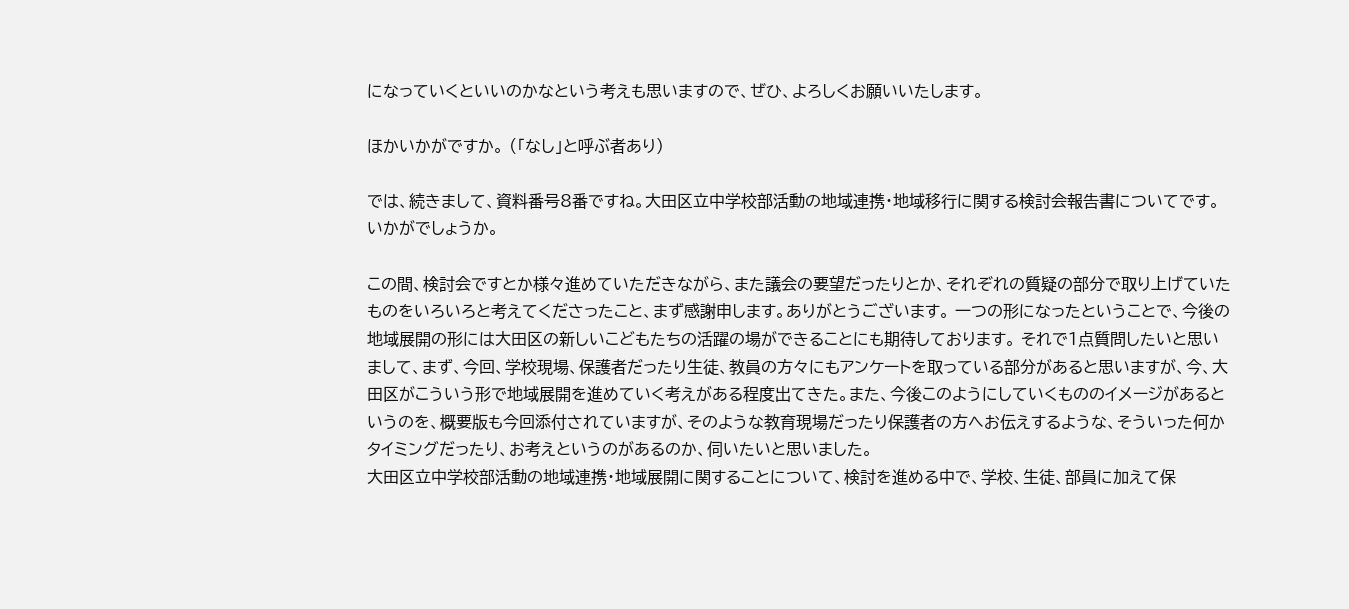になっていくといいのかなという考えも思いますので、ぜひ、よろしくお願いいたします。

ほかいかがですか。 (「なし」と呼ぶ者あり)

では、続きまして、資料番号8番ですね。大田区立中学校部活動の地域連携・地域移行に関する検討会報告書についてです。いかがでしょうか。

この間、検討会ですとか様々進めていただきながら、また議会の要望だったりとか、それぞれの質疑の部分で取り上げていたものをいろいろと考えてくださったこと、まず感謝申します。ありがとうございます。 一つの形になったということで、今後の地域展開の形には大田区の新しいこどもたちの活躍の場ができることにも期待しております。 それで1点質問したいと思いまして、まず、今回、学校現場、保護者だったり生徒、教員の方々にもアンケートを取っている部分があると思いますが、今、大田区がこういう形で地域展開を進めていく考えがある程度出てきた。また、今後このようにしていくもののイメージがあるというのを、概要版も今回添付されていますが、そのような教育現場だったり保護者の方へお伝えするような、そういった何かタイミングだったり、お考えというのがあるのか、伺いたいと思いました。
大田区立中学校部活動の地域連携・地域展開に関することについて、検討を進める中で、学校、生徒、部員に加えて保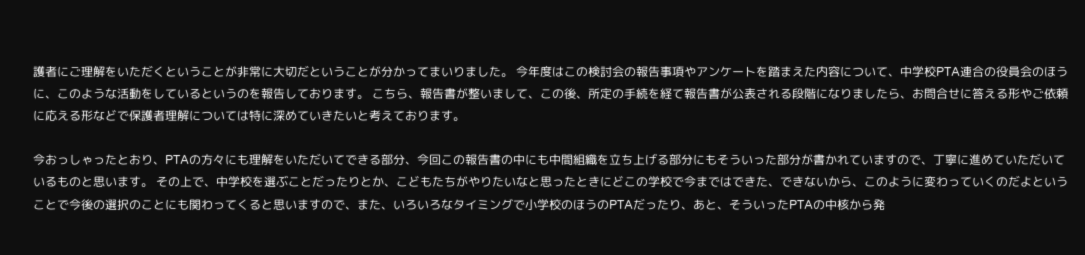護者にご理解をいただくということが非常に大切だということが分かってまいりました。 今年度はこの検討会の報告事項やアンケートを踏まえた内容について、中学校PTA連合の役員会のほうに、このような活動をしているというのを報告しております。 こちら、報告書が整いまして、この後、所定の手続を経て報告書が公表される段階になりましたら、お問合せに答える形やご依頼に応える形などで保護者理解については特に深めていきたいと考えております。

今おっしゃったとおり、PTAの方々にも理解をいただいてできる部分、今回この報告書の中にも中間組織を立ち上げる部分にもそういった部分が書かれていますので、丁寧に進めていただいているものと思います。 その上で、中学校を選ぶことだったりとか、こどもたちがやりたいなと思ったときにどこの学校で今まではできた、できないから、このように変わっていくのだよということで今後の選択のことにも関わってくると思いますので、また、いろいろなタイミングで小学校のほうのPTAだったり、あと、そういったPTAの中核から発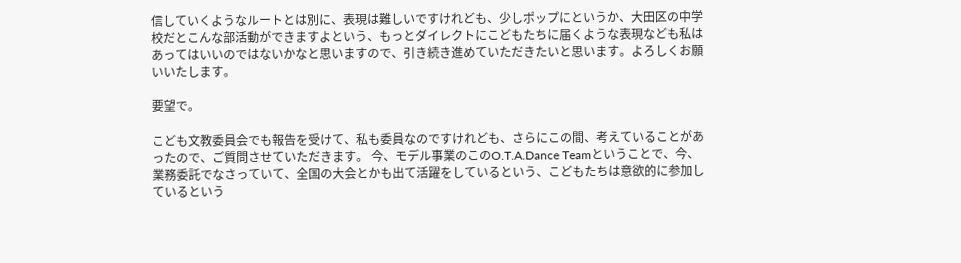信していくようなルートとは別に、表現は難しいですけれども、少しポップにというか、大田区の中学校だとこんな部活動ができますよという、もっとダイレクトにこどもたちに届くような表現なども私はあってはいいのではないかなと思いますので、引き続き進めていただきたいと思います。よろしくお願いいたします。

要望で。

こども文教委員会でも報告を受けて、私も委員なのですけれども、さらにこの間、考えていることがあったので、ご質問させていただきます。 今、モデル事業のこのO.T.A.Dance Teamということで、今、業務委託でなさっていて、全国の大会とかも出て活躍をしているという、こどもたちは意欲的に参加しているという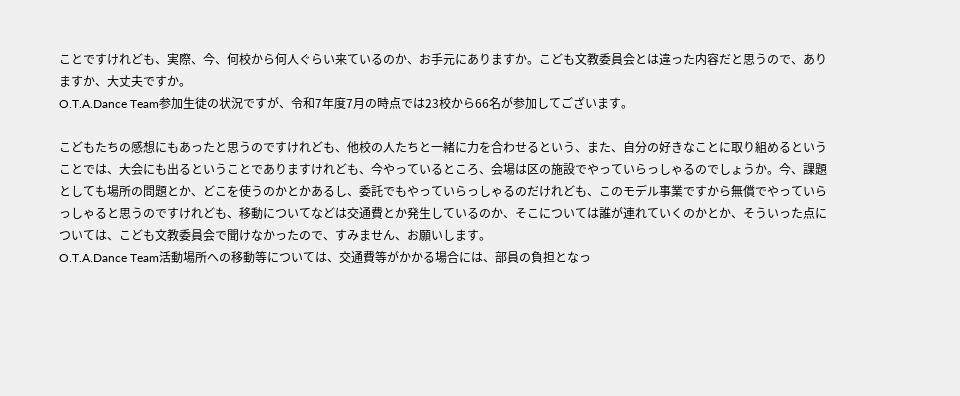ことですけれども、実際、今、何校から何人ぐらい来ているのか、お手元にありますか。こども文教委員会とは違った内容だと思うので、ありますか、大丈夫ですか。
O.T.A.Dance Team参加生徒の状況ですが、令和7年度7月の時点では23校から66名が参加してございます。

こどもたちの感想にもあったと思うのですけれども、他校の人たちと一緒に力を合わせるという、また、自分の好きなことに取り組めるということでは、大会にも出るということでありますけれども、今やっているところ、会場は区の施設でやっていらっしゃるのでしょうか。今、課題としても場所の問題とか、どこを使うのかとかあるし、委託でもやっていらっしゃるのだけれども、このモデル事業ですから無償でやっていらっしゃると思うのですけれども、移動についてなどは交通費とか発生しているのか、そこについては誰が連れていくのかとか、そういった点については、こども文教委員会で聞けなかったので、すみません、お願いします。
O.T.A.Dance Team活動場所への移動等については、交通費等がかかる場合には、部員の負担となっ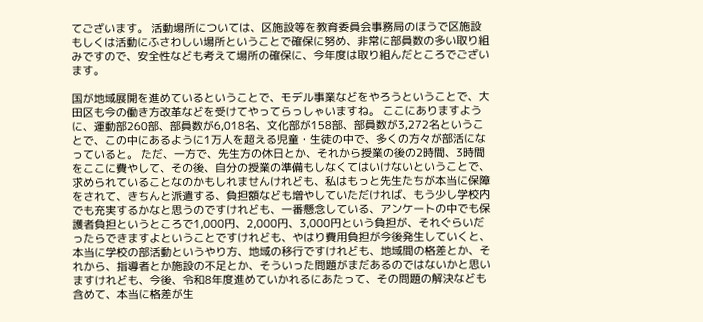てございます。 活動場所については、区施設等を教育委員会事務局のほうで区施設もしくは活動にふさわしい場所ということで確保に努め、非常に部員数の多い取り組みですので、安全性なども考えて場所の確保に、今年度は取り組んだところでございます。

国が地域展開を進めているということで、モデル事業などをやろうということで、大田区も今の働き方改革などを受けてやってらっしゃいますね。 ここにありますように、運動部260部、部員数が6,018名、文化部が158部、部員数が3,272名ということで、この中にあるように1万人を超える児童・生徒の中で、多くの方々が部活になっていると。 ただ、一方で、先生方の休日とか、それから授業の後の2時間、3時間をここに費やして、その後、自分の授業の準備もしなくてはいけないということで、求められていることなのかもしれませんけれども、私はもっと先生たちが本当に保障をされて、きちんと派遣する、負担額なども増やしていただければ、もう少し学校内でも充実するかなと思うのですけれども、一番懸念している、アンケートの中でも保護者負担というところで1,000円、2,000円、3,000円という負担が、それぐらいだったらできますよということですけれども、やはり費用負担が今後発生していくと、本当に学校の部活動というやり方、地域の移行ですけれども、地域間の格差とか、それから、指導者とか施設の不足とか、そういった問題がまだあるのではないかと思いますけれども、今後、令和8年度進めていかれるにあたって、その問題の解決なども含めて、本当に格差が生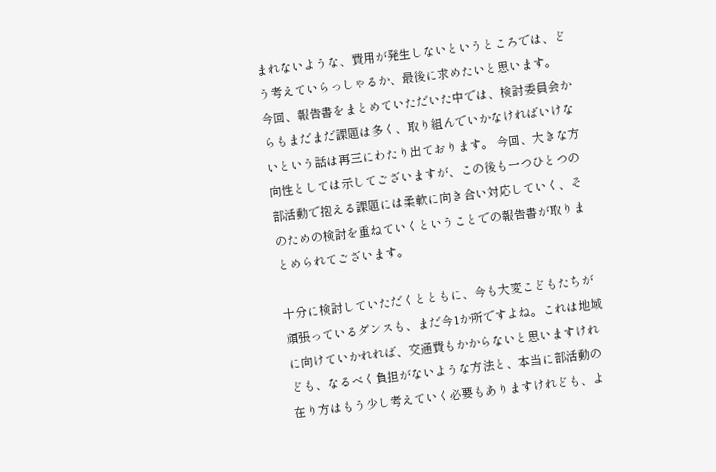まれないような、費用が発生しないというところでは、どう考えていらっしゃるか、最後に求めたいと思います。
今回、報告書をまとめていただいた中では、検討委員会からもまだまだ課題は多く、取り組んでいかなければいけないという話は再三にわたり出ております。 今回、大きな方向性としては示してございますが、この後も一つひとつの部活動で抱える課題には柔軟に向き合い対応していく、そのための検討を重ねていくということでの報告書が取りまとめられてございます。

十分に検討していただくとともに、今も大変こどもたちが頑張っているダンスも、まだ今1か所ですよね。これは地域に向けていかれれば、交通費もかからないと思いますけれども、なるべく負担がないような方法と、本当に部活動の在り方はもう少し考えていく必要もありますけれども、よ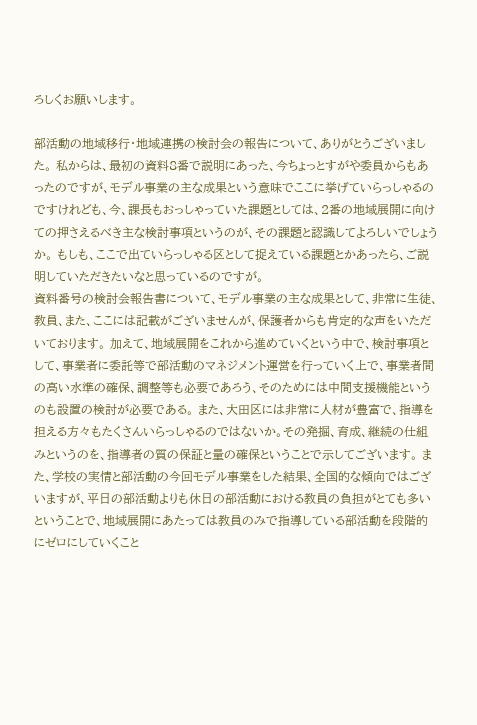ろしくお願いします。

部活動の地域移行・地域連携の検討会の報告について、ありがとうございました。 私からは、最初の資料8番で説明にあった、今ちょっとすがや委員からもあったのですが、モデル事業の主な成果という意味でここに挙げていらっしゃるのですけれども、今、課長もおっしゃっていた課題としては、2番の地域展開に向けての押さえるべき主な検討事項というのが、その課題と認識してよろしいでしょうか。 もしも、ここで出ていらっしゃる区として捉えている課題とかあったら、ご説明していただきたいなと思っているのですが。
資料番号の検討会報告書について、モデル事業の主な成果として、非常に生徒、教員、また、ここには記載がございませんが、保護者からも肯定的な声をいただいております。 加えて、地域展開をこれから進めていくという中で、検討事項として、事業者に委託等で部活動のマネジメント運営を行っていく上で、事業者間の高い水準の確保、調整等も必要であろう、そのためには中間支援機能というのも設置の検討が必要である。 また、大田区には非常に人材が豊富で、指導を担える方々もたくさんいらっしゃるのではないか。その発掘、育成、継続の仕組みというのを、指導者の質の保証と量の確保ということで示してございます。 また、学校の実情と部活動の今回モデル事業をした結果、全国的な傾向ではございますが、平日の部活動よりも休日の部活動における教員の負担がとても多いということで、地域展開にあたっては教員のみで指導している部活動を段階的にゼロにしていくこと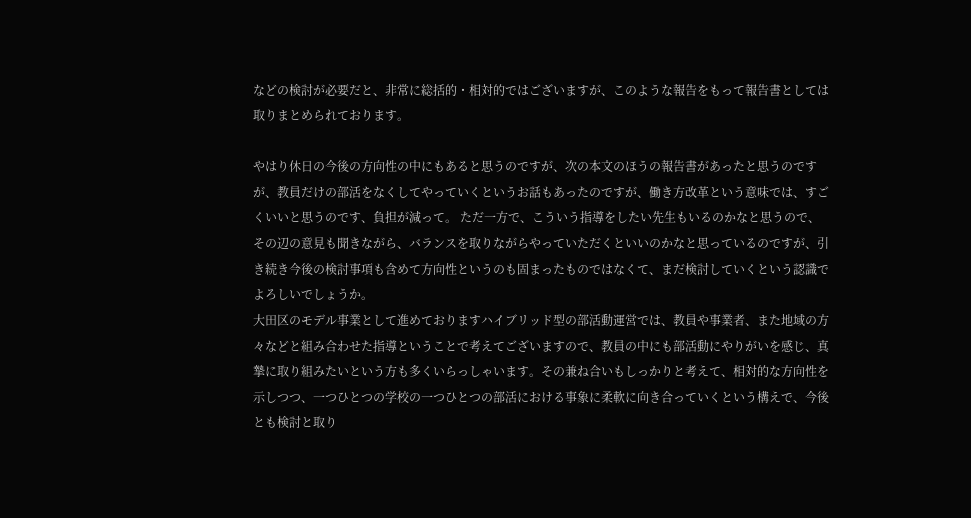などの検討が必要だと、非常に総括的・相対的ではございますが、このような報告をもって報告書としては取りまとめられております。

やはり休日の今後の方向性の中にもあると思うのですが、次の本文のほうの報告書があったと思うのですが、教員だけの部活をなくしてやっていくというお話もあったのですが、働き方改革という意味では、すごくいいと思うのです、負担が減って。 ただ一方で、こういう指導をしたい先生もいるのかなと思うので、その辺の意見も聞きながら、バランスを取りながらやっていただくといいのかなと思っているのですが、引き続き今後の検討事項も含めて方向性というのも固まったものではなくて、まだ検討していくという認識でよろしいでしょうか。
大田区のモデル事業として進めておりますハイブリッド型の部活動運営では、教員や事業者、また地域の方々などと組み合わせた指導ということで考えてございますので、教員の中にも部活動にやりがいを感じ、真摯に取り組みたいという方も多くいらっしゃいます。その兼ね合いもしっかりと考えて、相対的な方向性を示しつつ、一つひとつの学校の一つひとつの部活における事象に柔軟に向き合っていくという構えで、今後とも検討と取り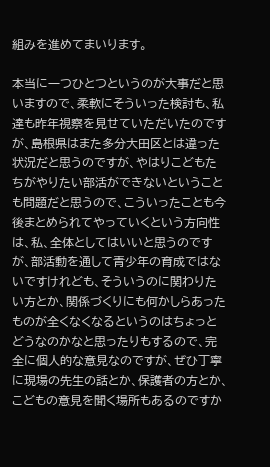組みを進めてまいります。

本当に一つひとつというのが大事だと思いますので、柔軟にそういった検討も、私達も昨年視察を見せていただいたのですが、島根県はまた多分大田区とは違った状況だと思うのですが、やはりこどもたちがやりたい部活ができないということも問題だと思うので、こういったことも今後まとめられてやっていくという方向性は、私、全体としてはいいと思うのですが、部活動を通して青少年の育成ではないですけれども、そういうのに関わりたい方とか、関係づくりにも何かしらあったものが全くなくなるというのはちょっとどうなのかなと思ったりもするので、完全に個人的な意見なのですが、ぜひ丁寧に現場の先生の話とか、保護者の方とか、こどもの意見を聞く場所もあるのですか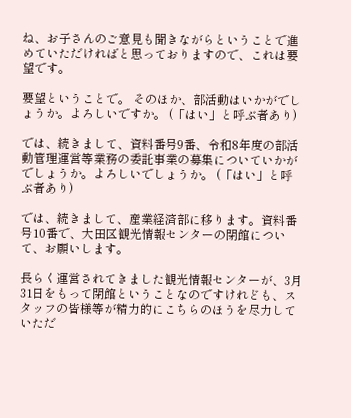ね、お子さんのご意見も聞きながらということで進めていただければと思っておりますので、これは要望です。

要望ということで。 そのほか、部活動はいかがでしょうか。よろしいですか。 (「はい」と呼ぶ者あり)

では、続きまして、資料番号9番、令和8年度の部活動管理運営等業務の委託事業の募集についていかがでしょうか。よろしいでしょうか。 (「はい」と呼ぶ者あり)

では、続きまして、産業経済部に移ります。資料番号10番で、大田区観光情報センターの閉館について、お願いします。

長らく運営されてきました観光情報センターが、3月31日をもって閉館ということなのですけれども、スタッフの皆様等が精力的にこちらのほうを尽力していただ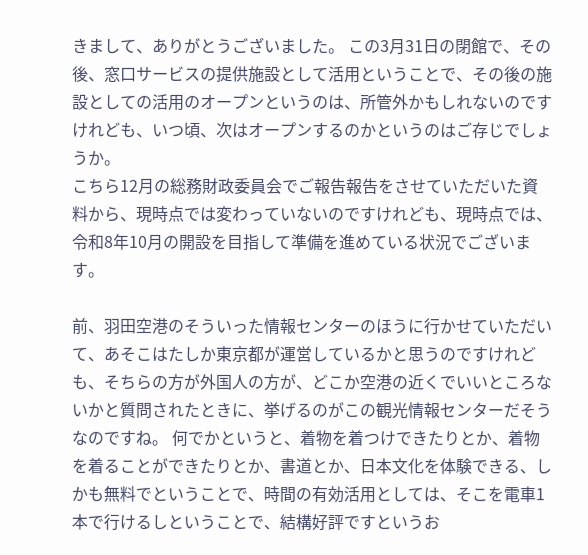きまして、ありがとうございました。 この3月31日の閉館で、その後、窓口サービスの提供施設として活用ということで、その後の施設としての活用のオープンというのは、所管外かもしれないのですけれども、いつ頃、次はオープンするのかというのはご存じでしょうか。
こちら12月の総務財政委員会でご報告報告をさせていただいた資料から、現時点では変わっていないのですけれども、現時点では、令和8年10月の開設を目指して準備を進めている状況でございます。

前、羽田空港のそういった情報センターのほうに行かせていただいて、あそこはたしか東京都が運営しているかと思うのですけれども、そちらの方が外国人の方が、どこか空港の近くでいいところないかと質問されたときに、挙げるのがこの観光情報センターだそうなのですね。 何でかというと、着物を着つけできたりとか、着物を着ることができたりとか、書道とか、日本文化を体験できる、しかも無料でということで、時間の有効活用としては、そこを電車1本で行けるしということで、結構好評ですというお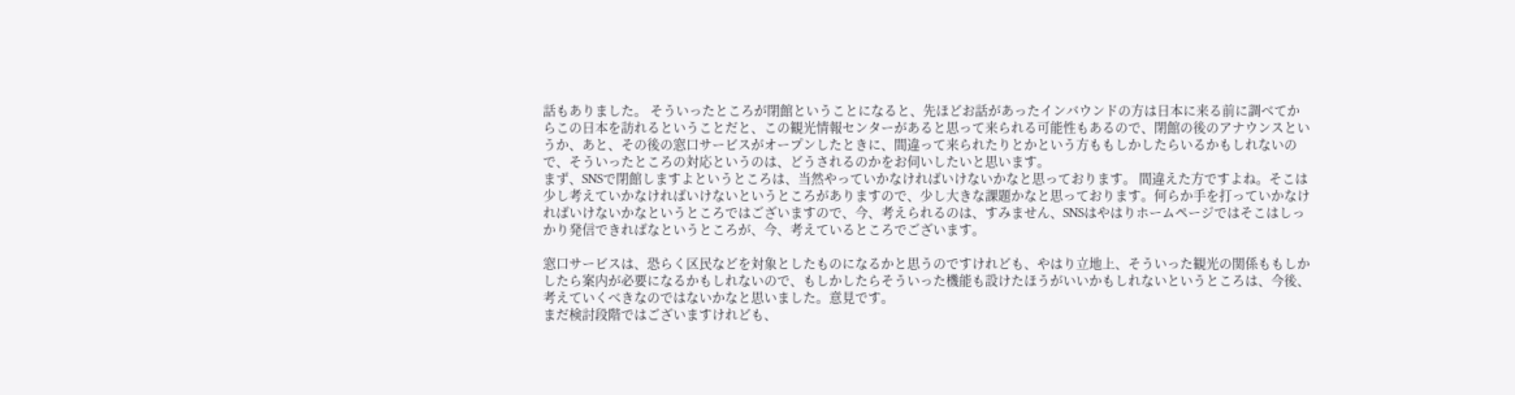話もありました。 そういったところが閉館ということになると、先ほどお話があったインバウンドの方は日本に来る前に調べてからこの日本を訪れるということだと、この観光情報センターがあると思って来られる可能性もあるので、閉館の後のアナウンスというか、あと、その後の窓口サービスがオープンしたときに、間違って来られたりとかという方ももしかしたらいるかもしれないので、そういったところの対応というのは、どうされるのかをお伺いしたいと思います。
まず、SNSで閉館しますよというところは、当然やっていかなければいけないかなと思っております。 間違えた方ですよね。そこは少し考えていかなければいけないというところがありますので、少し大きな課題かなと思っております。何らか手を打っていかなければいけないかなというところではございますので、今、考えられるのは、すみません、SNSはやはりホームページではそこはしっかり発信できればなというところが、今、考えているところでございます。

窓口サービスは、恐らく区民などを対象としたものになるかと思うのですけれども、やはり立地上、そういった観光の関係ももしかしたら案内が必要になるかもしれないので、もしかしたらそういった機能も設けたほうがいいかもしれないというところは、今後、考えていくべきなのではないかなと思いました。意見です。
まだ検討段階ではございますけれども、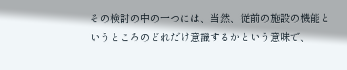その検討の中の一つには、当然、従前の施設の機能というところのどれだけ意識するかという意味で、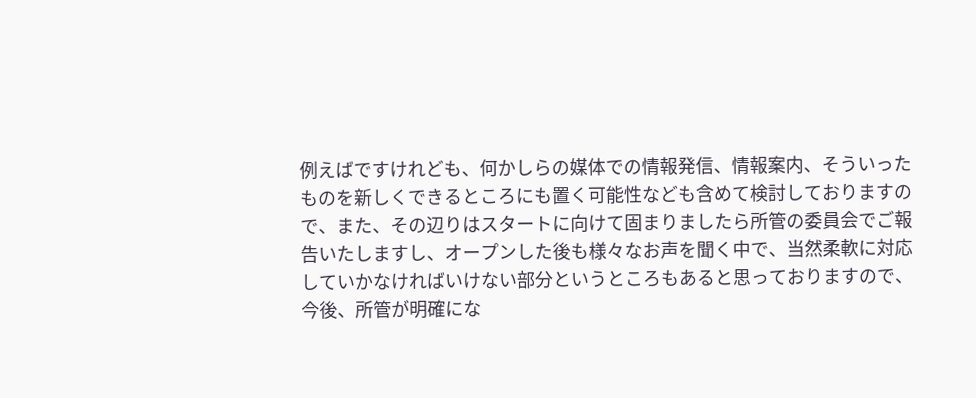例えばですけれども、何かしらの媒体での情報発信、情報案内、そういったものを新しくできるところにも置く可能性なども含めて検討しておりますので、また、その辺りはスタートに向けて固まりましたら所管の委員会でご報告いたしますし、オープンした後も様々なお声を聞く中で、当然柔軟に対応していかなければいけない部分というところもあると思っておりますので、今後、所管が明確にな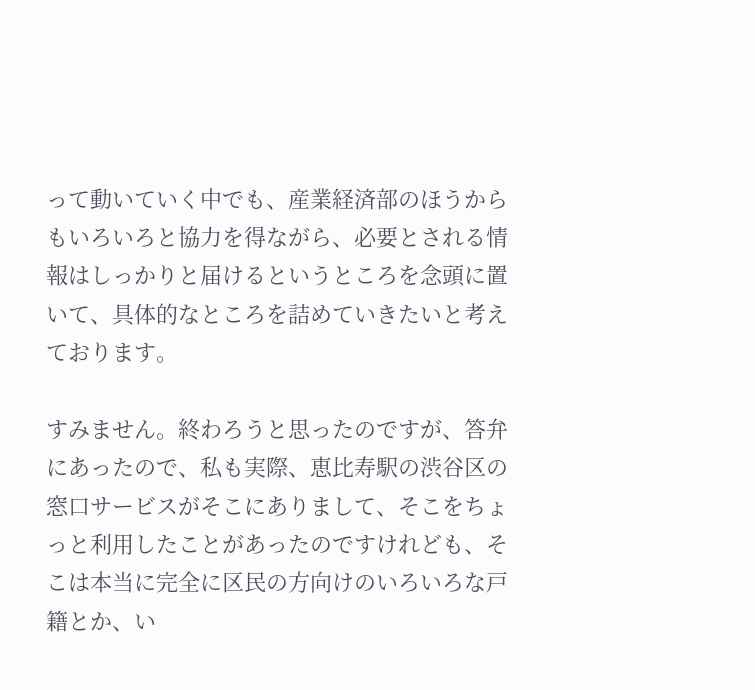って動いていく中でも、産業経済部のほうからもいろいろと協力を得ながら、必要とされる情報はしっかりと届けるというところを念頭に置いて、具体的なところを詰めていきたいと考えております。

すみません。終わろうと思ったのですが、答弁にあったので、私も実際、恵比寿駅の渋谷区の窓口サービスがそこにありまして、そこをちょっと利用したことがあったのですけれども、そこは本当に完全に区民の方向けのいろいろな戸籍とか、い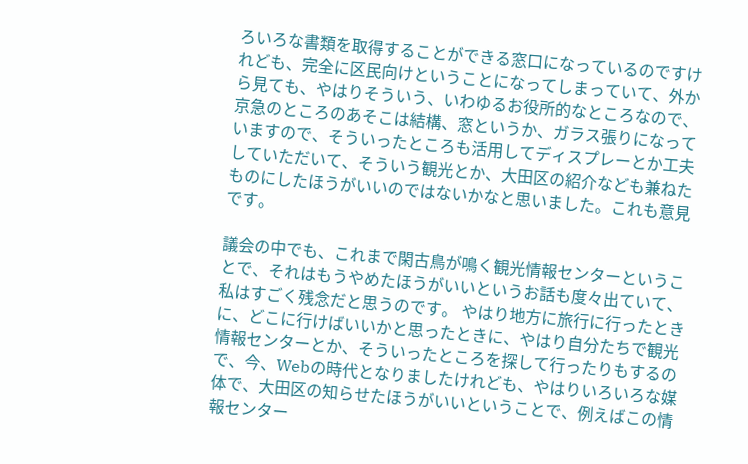ろいろな書類を取得することができる窓口になっているのですけれども、完全に区民向けということになってしまっていて、外から見ても、やはりそういう、いわゆるお役所的なところなので、京急のところのあそこは結構、窓というか、ガラス張りになっていますので、そういったところも活用してディスプレーとか工夫していただいて、そういう観光とか、大田区の紹介なども兼ねたものにしたほうがいいのではないかなと思いました。これも意見です。

議会の中でも、これまで閑古鳥が鳴く観光情報センターということで、それはもうやめたほうがいいというお話も度々出ていて、私はすごく残念だと思うのです。 やはり地方に旅行に行ったときに、どこに行けばいいかと思ったときに、やはり自分たちで観光情報センターとか、そういったところを探して行ったりもするので、今、Webの時代となりましたけれども、やはりいろいろな媒体で、大田区の知らせたほうがいいということで、例えばこの情報センター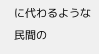に代わるような民間の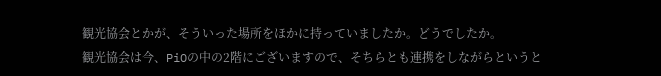観光協会とかが、そういった場所をほかに持っていましたか。どうでしたか。
観光協会は今、PiOの中の2階にございますので、そちらとも連携をしながらというと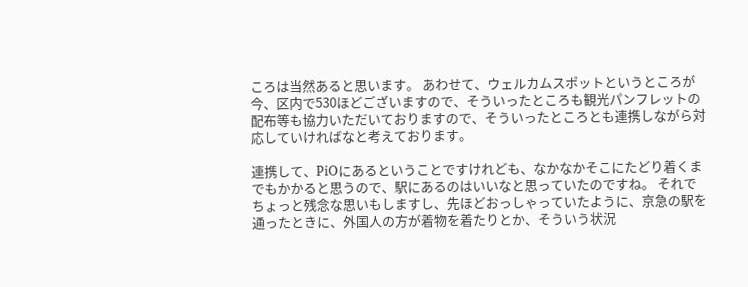ころは当然あると思います。 あわせて、ウェルカムスポットというところが今、区内で530ほどございますので、そういったところも観光パンフレットの配布等も協力いただいておりますので、そういったところとも連携しながら対応していければなと考えております。

連携して、PiOにあるということですけれども、なかなかそこにたどり着くまでもかかると思うので、駅にあるのはいいなと思っていたのですね。 それでちょっと残念な思いもしますし、先ほどおっしゃっていたように、京急の駅を通ったときに、外国人の方が着物を着たりとか、そういう状況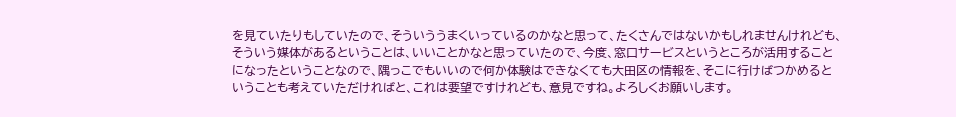を見ていたりもしていたので、そういううまくいっているのかなと思って、たくさんではないかもしれませんけれども、そういう媒体があるということは、いいことかなと思っていたので、今度、窓口サービスというところが活用することになったということなので、隅っこでもいいので何か体験はできなくても大田区の情報を、そこに行けばつかめるということも考えていただければと、これは要望ですけれども、意見ですね。よろしくお願いします。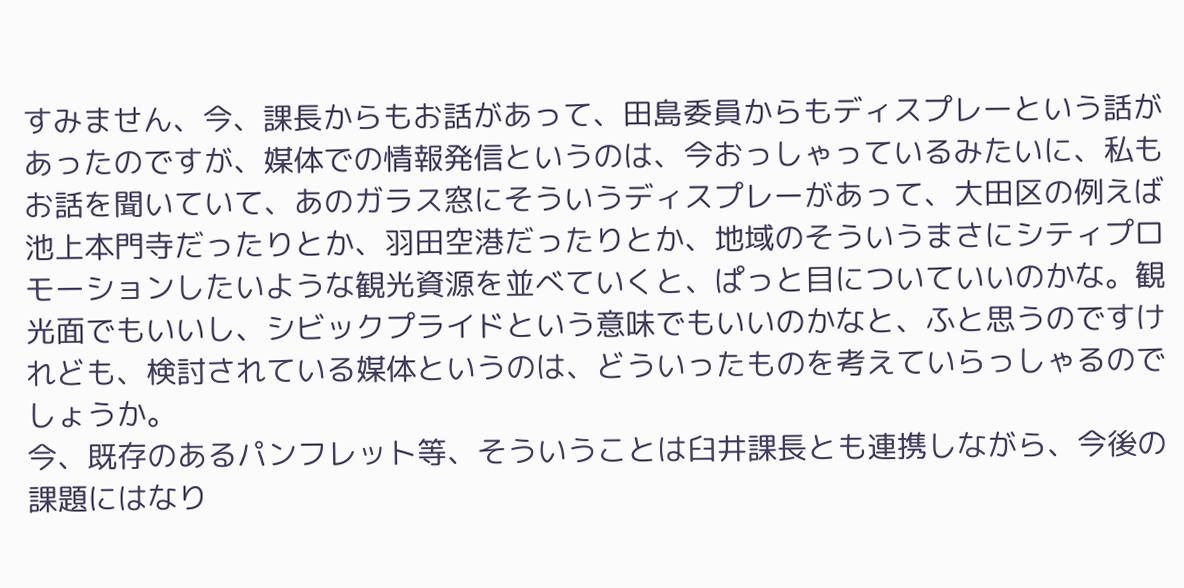すみません、今、課長からもお話があって、田島委員からもディスプレーという話があったのですが、媒体での情報発信というのは、今おっしゃっているみたいに、私もお話を聞いていて、あのガラス窓にそういうディスプレーがあって、大田区の例えば池上本門寺だったりとか、羽田空港だったりとか、地域のそういうまさにシティプロモーションしたいような観光資源を並べていくと、ぱっと目についていいのかな。観光面でもいいし、シビックプライドという意味でもいいのかなと、ふと思うのですけれども、検討されている媒体というのは、どういったものを考えていらっしゃるのでしょうか。
今、既存のあるパンフレット等、そういうことは臼井課長とも連携しながら、今後の課題にはなり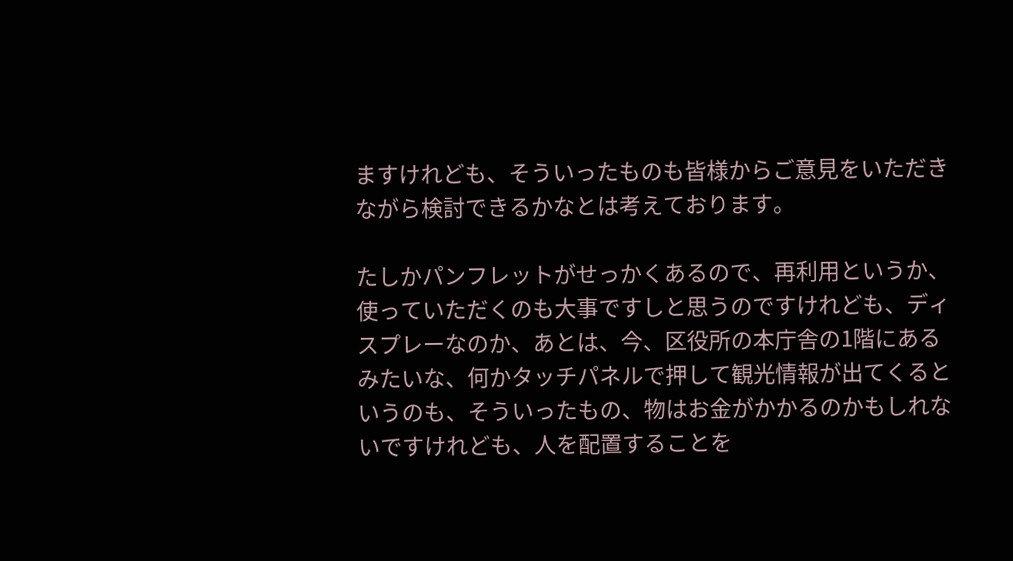ますけれども、そういったものも皆様からご意見をいただきながら検討できるかなとは考えております。

たしかパンフレットがせっかくあるので、再利用というか、使っていただくのも大事ですしと思うのですけれども、ディスプレーなのか、あとは、今、区役所の本庁舎の1階にあるみたいな、何かタッチパネルで押して観光情報が出てくるというのも、そういったもの、物はお金がかかるのかもしれないですけれども、人を配置することを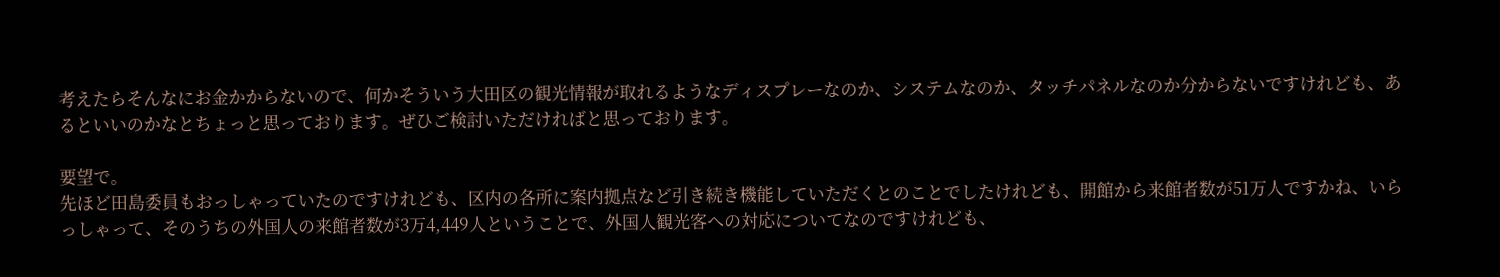考えたらそんなにお金かからないので、何かそういう大田区の観光情報が取れるようなディスプレーなのか、システムなのか、タッチパネルなのか分からないですけれども、あるといいのかなとちょっと思っております。ぜひご検討いただければと思っております。

要望で。
先ほど田島委員もおっしゃっていたのですけれども、区内の各所に案内拠点など引き続き機能していただくとのことでしたけれども、開館から来館者数が51万人ですかね、いらっしゃって、そのうちの外国人の来館者数が3万4,449人ということで、外国人観光客への対応についてなのですけれども、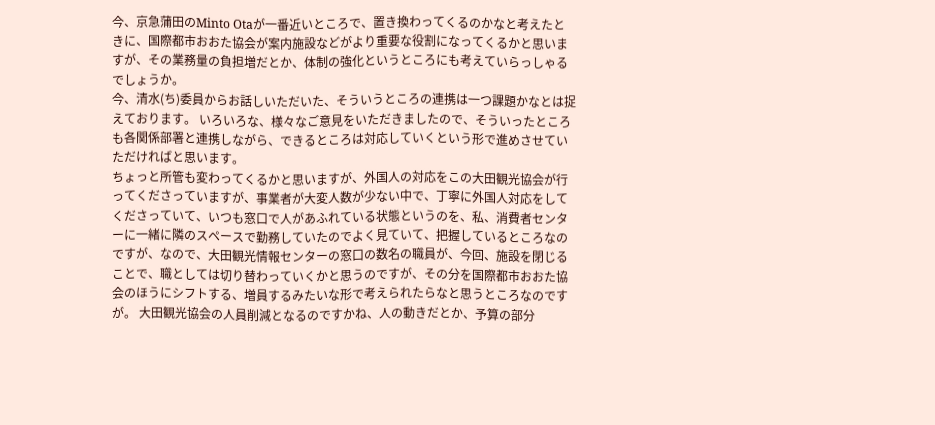今、京急蒲田のMinto Otaが一番近いところで、置き換わってくるのかなと考えたときに、国際都市おおた協会が案内施設などがより重要な役割になってくるかと思いますが、その業務量の負担増だとか、体制の強化というところにも考えていらっしゃるでしょうか。
今、清水(ち)委員からお話しいただいた、そういうところの連携は一つ課題かなとは捉えております。 いろいろな、様々なご意見をいただきましたので、そういったところも各関係部署と連携しながら、できるところは対応していくという形で進めさせていただければと思います。
ちょっと所管も変わってくるかと思いますが、外国人の対応をこの大田観光協会が行ってくださっていますが、事業者が大変人数が少ない中で、丁寧に外国人対応をしてくださっていて、いつも窓口で人があふれている状態というのを、私、消費者センターに一緒に隣のスペースで勤務していたのでよく見ていて、把握しているところなのですが、なので、大田観光情報センターの窓口の数名の職員が、今回、施設を閉じることで、職としては切り替わっていくかと思うのですが、その分を国際都市おおた協会のほうにシフトする、増員するみたいな形で考えられたらなと思うところなのですが。 大田観光協会の人員削減となるのですかね、人の動きだとか、予算の部分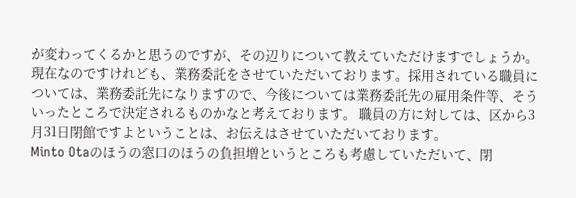が変わってくるかと思うのですが、その辺りについて教えていただけますでしょうか。
現在なのですけれども、業務委託をさせていただいております。採用されている職員については、業務委託先になりますので、今後については業務委託先の雇用条件等、そういったところで決定されるものかなと考えております。 職員の方に対しては、区から3月31日閉館ですよということは、お伝えはさせていただいております。
Minto Otaのほうの窓口のほうの負担増というところも考慮していただいて、閉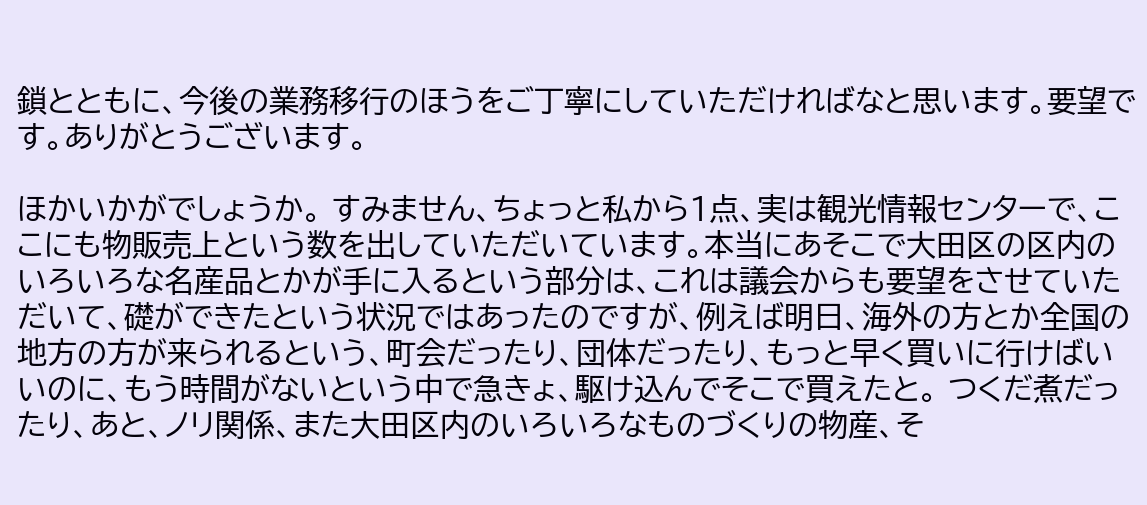鎖とともに、今後の業務移行のほうをご丁寧にしていただければなと思います。要望です。ありがとうございます。

ほかいかがでしょうか。 すみません、ちょっと私から1点、実は観光情報センターで、ここにも物販売上という数を出していただいています。本当にあそこで大田区の区内のいろいろな名産品とかが手に入るという部分は、これは議会からも要望をさせていただいて、礎ができたという状況ではあったのですが、例えば明日、海外の方とか全国の地方の方が来られるという、町会だったり、団体だったり、もっと早く買いに行けばいいのに、もう時間がないという中で急きょ、駆け込んでそこで買えたと。 つくだ煮だったり、あと、ノリ関係、また大田区内のいろいろなものづくりの物産、そ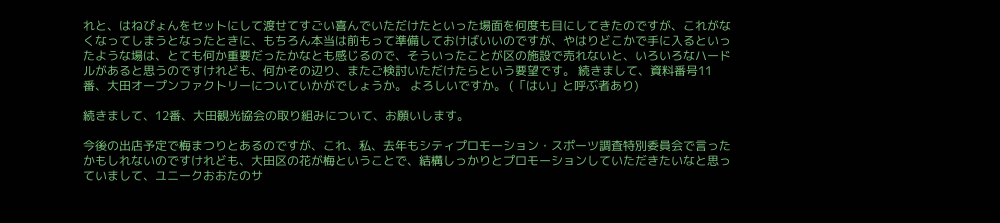れと、はねぴょんをセットにして渡せてすごい喜んでいただけたといった場面を何度も目にしてきたのですが、これがなくなってしまうとなったときに、もちろん本当は前もって準備しておけばいいのですが、やはりどこかで手に入るといったような場は、とても何か重要だったかなとも感じるので、そういったことが区の施設で売れないと、いろいろなハードルがあると思うのですけれども、何かその辺り、またご検討いただけたらという要望です。 続きまして、資料番号11番、大田オープンファクトリーについていかがでしょうか。 よろしいですか。 (「はい」と呼ぶ者あり)

続きまして、12番、大田観光協会の取り組みについて、お願いします。

今後の出店予定で梅まつりとあるのですが、これ、私、去年もシティプロモーション・スポーツ調査特別委員会で言ったかもしれないのですけれども、大田区の花が梅ということで、結構しっかりとプロモーションしていただきたいなと思っていまして、ユニークおおたのサ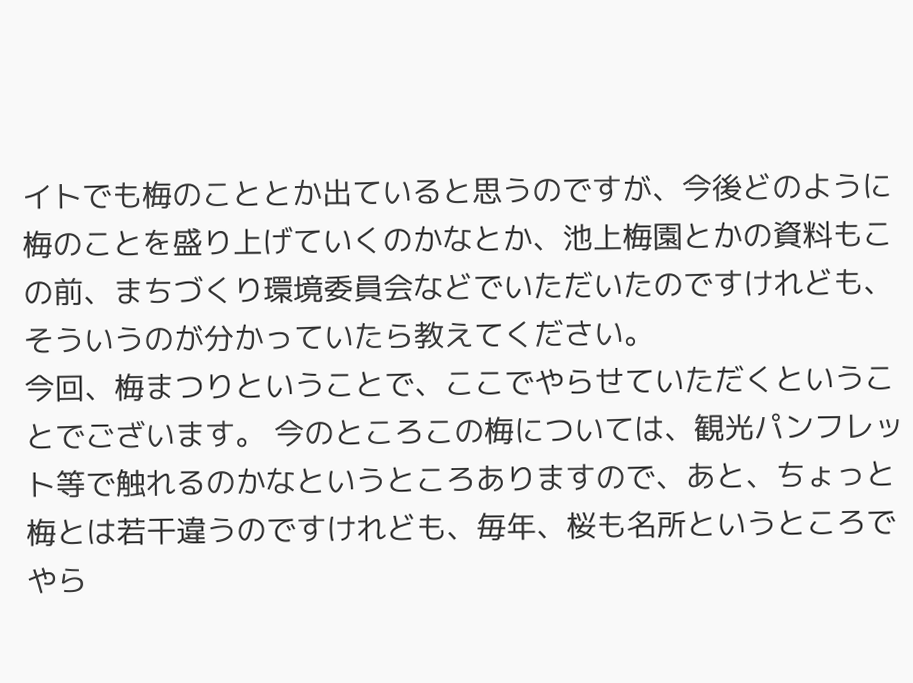イトでも梅のこととか出ていると思うのですが、今後どのように梅のことを盛り上げていくのかなとか、池上梅園とかの資料もこの前、まちづくり環境委員会などでいただいたのですけれども、そういうのが分かっていたら教えてください。
今回、梅まつりということで、ここでやらせていただくということでございます。 今のところこの梅については、観光パンフレット等で触れるのかなというところありますので、あと、ちょっと梅とは若干違うのですけれども、毎年、桜も名所というところでやら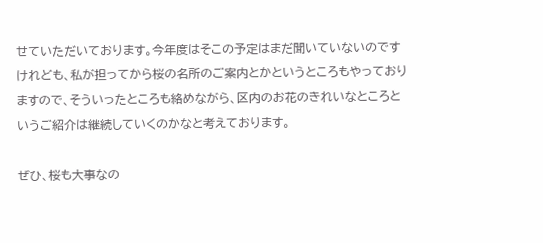せていただいております。今年度はそこの予定はまだ聞いていないのですけれども、私が担ってから桜の名所のご案内とかというところもやっておりますので、そういったところも絡めながら、区内のお花のきれいなところというご紹介は継続していくのかなと考えております。

ぜひ、桜も大事なの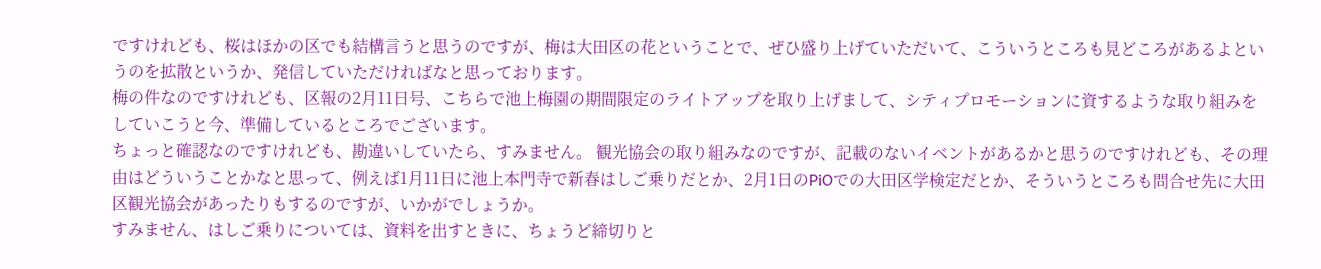ですけれども、桜はほかの区でも結構言うと思うのですが、梅は大田区の花ということで、ぜひ盛り上げていただいて、こういうところも見どころがあるよというのを拡散というか、発信していただければなと思っております。
梅の件なのですけれども、区報の2月11日号、こちらで池上梅園の期間限定のライトアップを取り上げまして、シティプロモーションに資するような取り組みをしていこうと今、準備しているところでございます。
ちょっと確認なのですけれども、勘違いしていたら、すみません。 観光協会の取り組みなのですが、記載のないイベントがあるかと思うのですけれども、その理由はどういうことかなと思って、例えば1月11日に池上本門寺で新春はしご乗りだとか、2月1日のPiOでの大田区学検定だとか、そういうところも問合せ先に大田区観光協会があったりもするのですが、いかがでしょうか。
すみません、はしご乗りについては、資料を出すときに、ちょうど締切りと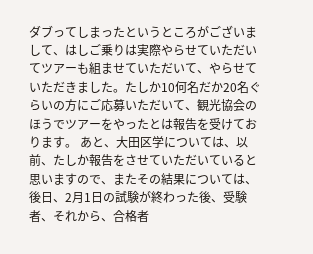ダブってしまったというところがございまして、はしご乗りは実際やらせていただいてツアーも組ませていただいて、やらせていただきました。たしか10何名だか20名ぐらいの方にご応募いただいて、観光協会のほうでツアーをやったとは報告を受けております。 あと、大田区学については、以前、たしか報告をさせていただいていると思いますので、またその結果については、後日、2月1日の試験が終わった後、受験者、それから、合格者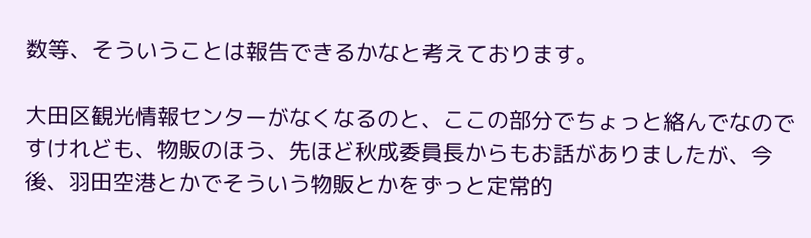数等、そういうことは報告できるかなと考えております。

大田区観光情報センターがなくなるのと、ここの部分でちょっと絡んでなのですけれども、物販のほう、先ほど秋成委員長からもお話がありましたが、今後、羽田空港とかでそういう物販とかをずっと定常的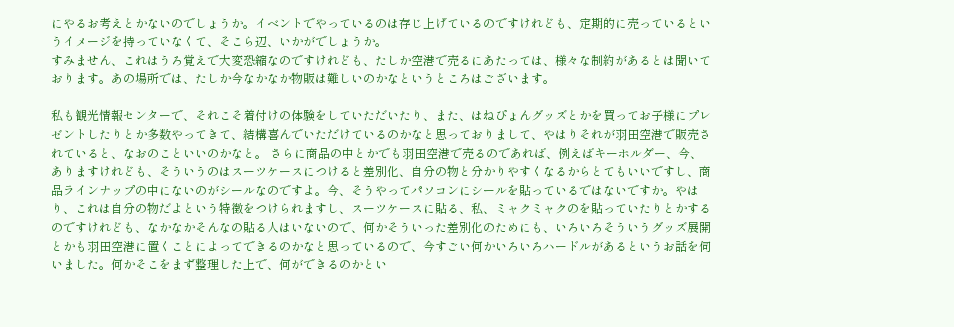にやるお考えとかないのでしょうか。イベントでやっているのは存じ上げているのですけれども、定期的に売っているというイメージを持っていなくて、そこら辺、いかがでしょうか。
すみません、これはうろ覚えで大変恐縮なのですけれども、たしか空港で売るにあたっては、様々な制約があるとは聞いております。あの場所では、たしか今なかなか物販は難しいのかなというところはございます。

私も観光情報センターで、それこそ着付けの体験をしていただいたり、また、はねぴょんグッズとかを買ってお子様にプレゼントしたりとか多数やってきて、結構喜んでいただけているのかなと思っておりまして、やはりそれが羽田空港で販売されていると、なおのこといいのかなと。 さらに商品の中とかでも羽田空港で売るのであれば、例えばキーホルダー、今、ありますけれども、そういうのはスーツケースにつけると差別化、自分の物と分かりやすくなるからとてもいいですし、商品ラインナップの中にないのがシールなのですよ。今、そうやってパソコンにシールを貼っているではないですか。やはり、これは自分の物だよという特徴をつけられますし、スーツケースに貼る、私、ミャクミャクのを貼っていたりとかするのですけれども、なかなかそんなの貼る人はいないので、何かそういった差別化のためにも、いろいろそういうグッズ展開とかも羽田空港に置くことによってできるのかなと思っているので、今すごい何かいろいろハードルがあるというお話を伺いました。何かそこをまず整理した上で、何ができるのかとい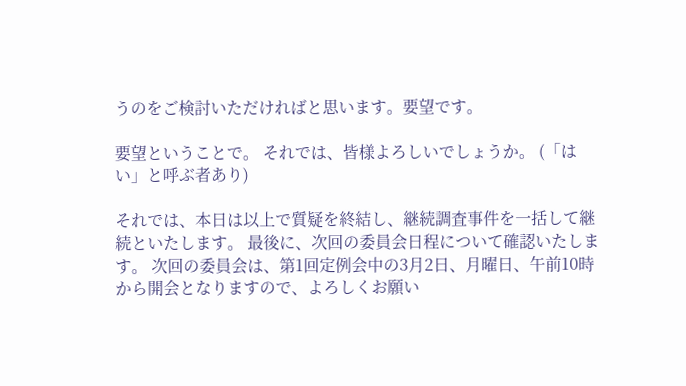うのをご検討いただければと思います。要望です。

要望ということで。 それでは、皆様よろしいでしょうか。 (「はい」と呼ぶ者あり)

それでは、本日は以上で質疑を終結し、継続調査事件を一括して継続といたします。 最後に、次回の委員会日程について確認いたします。 次回の委員会は、第1回定例会中の3月2日、月曜日、午前10時から開会となりますので、よろしくお願い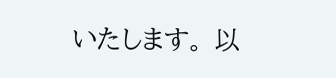いたします。 以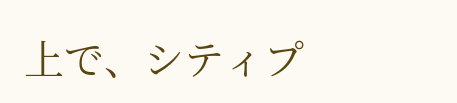上で、シティプ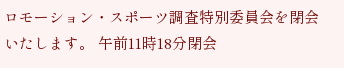ロモーション・スポーツ調査特別委員会を閉会いたします。 午前11時18分閉会